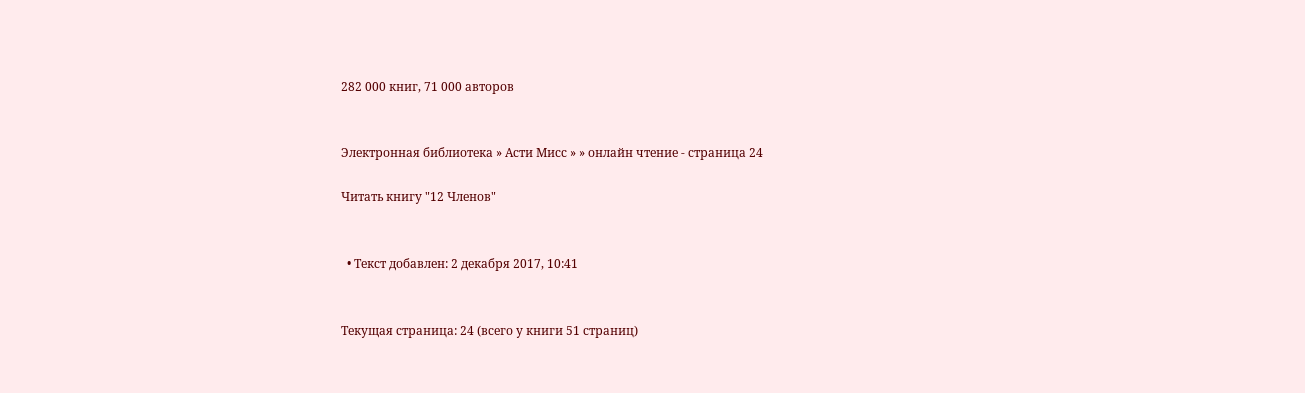282 000 книг, 71 000 авторов


Электронная библиотека » Асти Мисс » » онлайн чтение - страница 24

Читать книгу "12 Членов"


  • Текст добавлен: 2 декабря 2017, 10:41


Текущая страница: 24 (всего у книги 51 страниц)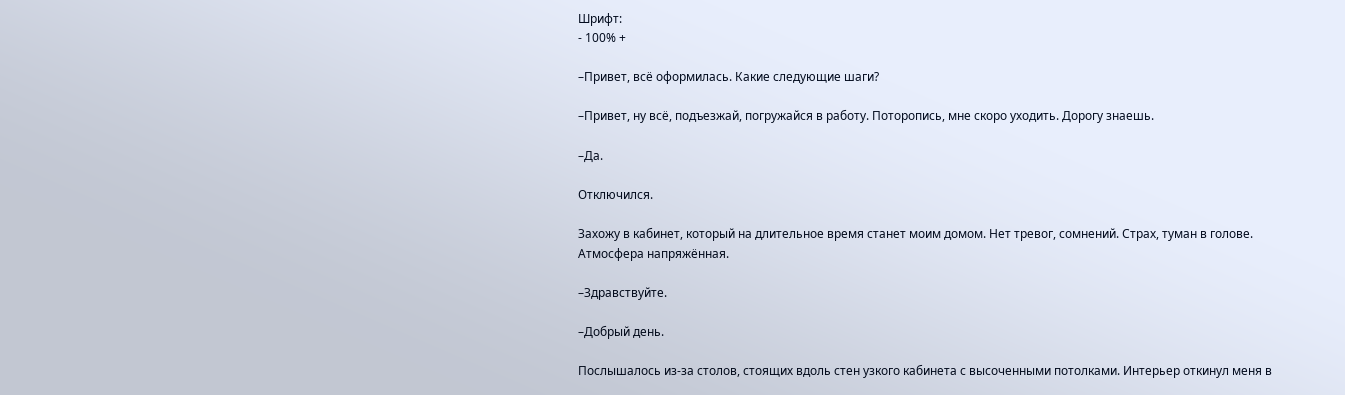Шрифт:
- 100% +

–Привет, всё оформилась. Какие следующие шаги?

–Привет, ну всё, подъезжай, погружайся в работу. Поторопись, мне скоро уходить. Дорогу знаешь.

–Да.

Отключился.

Захожу в кабинет, который на длительное время станет моим домом. Нет тревог, сомнений. Страх, туман в голове. Атмосфера напряжённая.

–Здравствуйте.

–Добрый день.

Послышалось из-за столов, стоящих вдоль стен узкого кабинета с высоченными потолками. Интерьер откинул меня в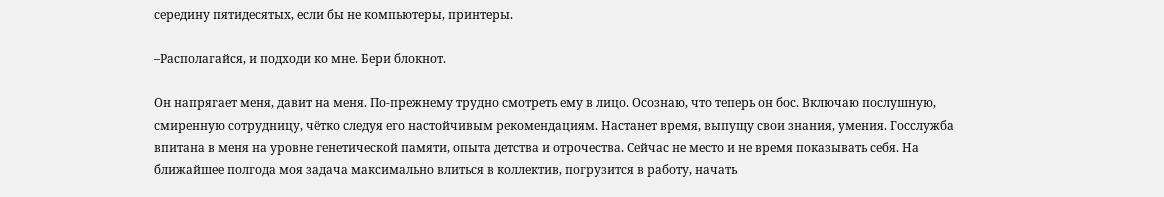середину пятидесятых, если бы не компьютеры, принтеры.

–Располагайся, и подходи ко мне. Бери блокнот.

Он напрягает меня, давит на меня. По-прежнему трудно смотреть ему в лицо. Осознаю, что теперь он бос. Включаю послушную, смиренную сотрудницу, чётко следуя его настойчивым рекомендациям. Настанет время, выпущу свои знания, умения. Госслужба впитана в меня на уровне генетической памяти, опыта детства и отрочества. Сейчас не место и не время показывать себя. На ближайшее полгода моя задача максимально влиться в коллектив, погрузится в работу, начать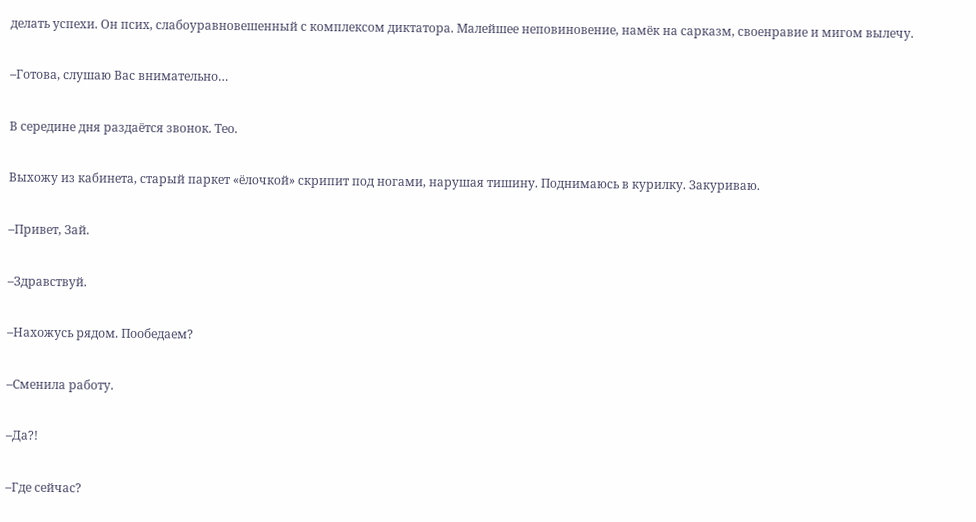делать успехи. Он псих, слабоуравновешенный с комплексом диктатора. Малейшее неповиновение, намёк на сарказм, своенравие и мигом вылечу.

–Готова, слушаю Вас внимательно…

В середине дня раздаётся звонок. Тео.

Выхожу из кабинета, старый паркет «ёлочкой» скрипит под ногами, нарушая тишину. Поднимаюсь в курилку. Закуриваю.

–Привет, Зай.

–Здравствуй.

–Нахожусь рядом. Пообедаем?

–Сменила работу.

–Да?!

–Где сейчас?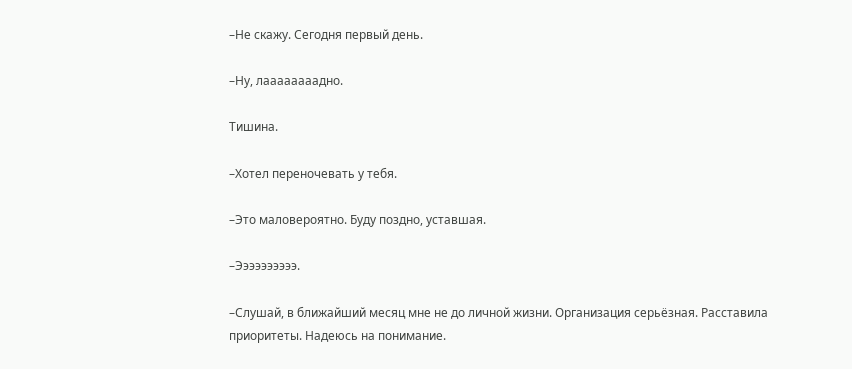–Не скажу. Сегодня первый день.

–Ну, лаааааааадно.

Тишина.

–Хотел переночевать у тебя.

–Это маловероятно. Буду поздно, уставшая.

–Ээээээээээ.

–Слушай, в ближайший месяц мне не до личной жизни. Организация серьёзная. Расставила приоритеты. Надеюсь на понимание.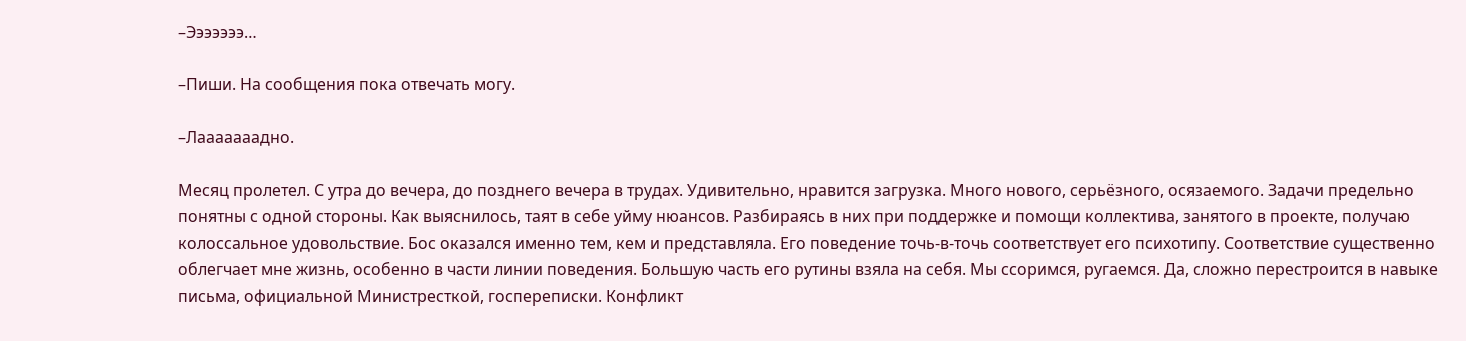–Эээээээ…

–Пиши. На сообщения пока отвечать могу.

–Лааааааадно.

Месяц пролетел. С утра до вечера, до позднего вечера в трудах. Удивительно, нравится загрузка. Много нового, серьёзного, осязаемого. Задачи предельно понятны с одной стороны. Как выяснилось, таят в себе уйму нюансов. Разбираясь в них при поддержке и помощи коллектива, занятого в проекте, получаю колоссальное удовольствие. Бос оказался именно тем, кем и представляла. Его поведение точь-в-точь соответствует его психотипу. Соответствие существенно облегчает мне жизнь, особенно в части линии поведения. Большую часть его рутины взяла на себя. Мы ссоримся, ругаемся. Да, сложно перестроится в навыке письма, официальной Министресткой, госпереписки. Конфликт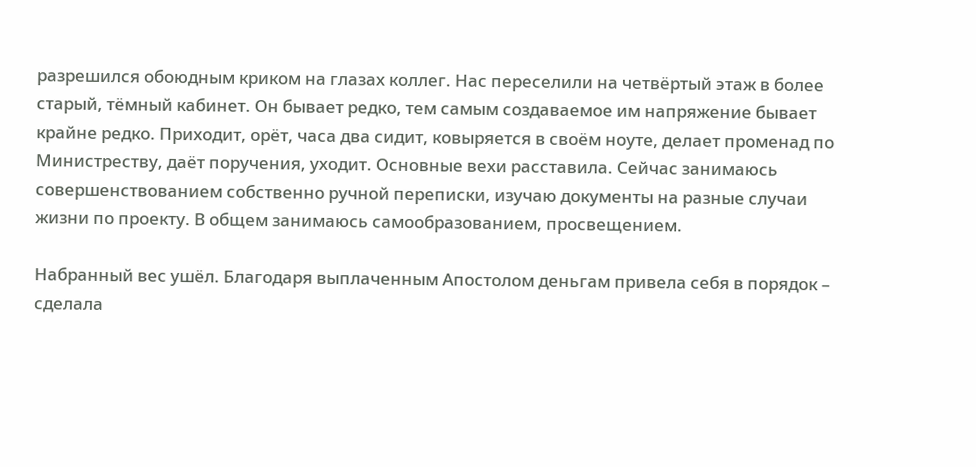разрешился обоюдным криком на глазах коллег. Нас переселили на четвёртый этаж в более старый, тёмный кабинет. Он бывает редко, тем самым создаваемое им напряжение бывает крайне редко. Приходит, орёт, часа два сидит, ковыряется в своём ноуте, делает променад по Министреству, даёт поручения, уходит. Основные вехи расставила. Сейчас занимаюсь совершенствованием собственно ручной переписки, изучаю документы на разные случаи жизни по проекту. В общем занимаюсь самообразованием, просвещением.

Набранный вес ушёл. Благодаря выплаченным Апостолом деньгам привела себя в порядок – сделала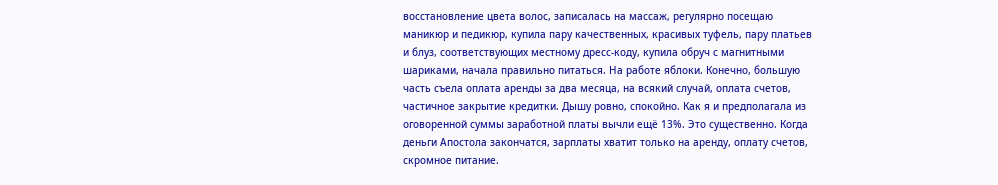восстановление цвета волос, записалась на массаж, регулярно посещаю маникюр и педикюр, купила пару качественных, красивых туфель, пару платьев и блуз, соответствующих местному дресс-коду, купила обруч с магнитными шариками, начала правильно питаться. На работе яблоки. Конечно, большую часть съела оплата аренды за два месяца, на всякий случай, оплата счетов, частичное закрытие кредитки. Дышу ровно, спокойно. Как я и предполагала из оговоренной суммы заработной платы вычли ещё 13%. Это существенно. Когда деньги Апостола закончатся, зарплаты хватит только на аренду, оплату счетов, скромное питание.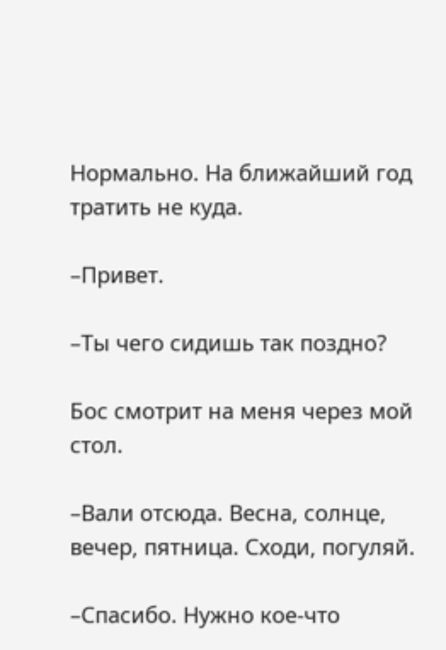Нормально. На ближайший год тратить не куда.

–Привет.

–Ты чего сидишь так поздно?

Бос смотрит на меня через мой стол.

–Вали отсюда. Весна, солнце, вечер, пятница. Сходи, погуляй.

–Спасибо. Нужно кое-что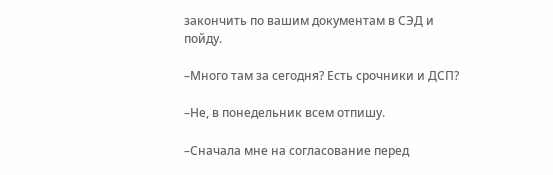закончить по вашим документам в СЭД и пойду.

–Много там за сегодня? Есть срочники и ДСП?

–Не, в понедельник всем отпишу.

–Сначала мне на согласование перед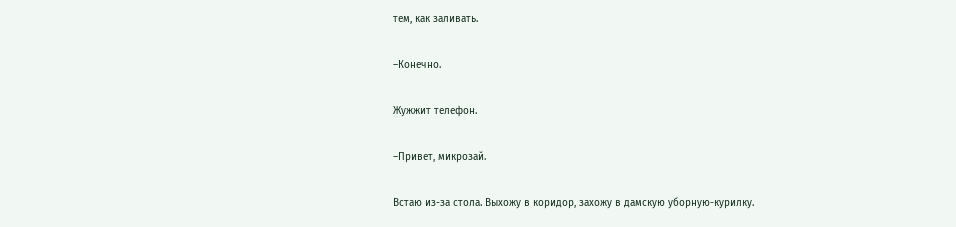тем, как заливать.

–Конечно.

Жужжит телефон.

–Привет, микрозай.

Встаю из-за стола. Выхожу в коридор, захожу в дамскую уборную-курилку.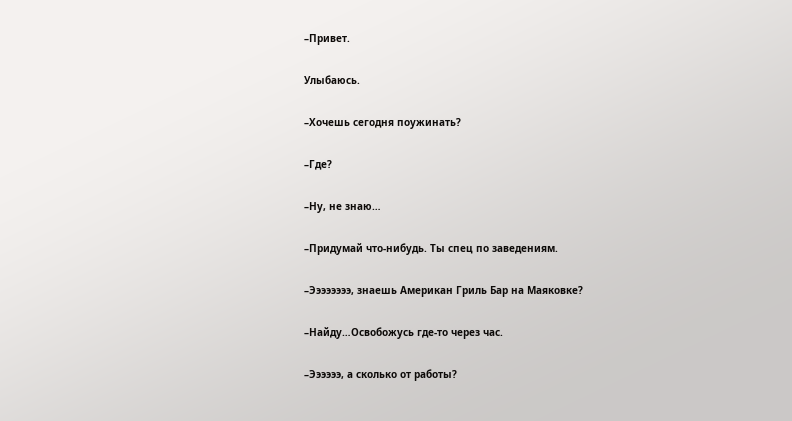–Привет.

Улыбаюсь.

–Хочешь сегодня поужинать?

–Где?

–Ну, не знаю…

–Придумай что-нибудь. Ты спец по заведениям.

–Ээээээээ, знаешь Американ Гриль Бар на Маяковке?

–Найду…Освобожусь где-то через час.

–Ээээээ, а сколько от работы?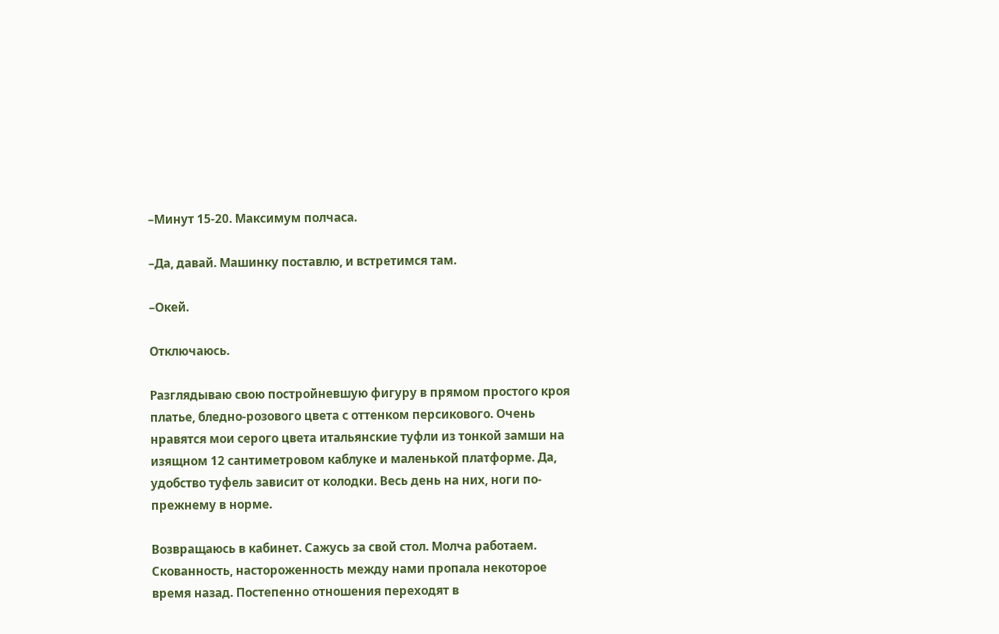–Минут 15-20. Максимум полчаса.

–Да, давай. Машинку поставлю, и встретимся там.

–Окей.

Отключаюсь.

Разглядываю свою постройневшую фигуру в прямом простого кроя платье, бледно-розового цвета с оттенком персикового. Очень нравятся мои серого цвета итальянские туфли из тонкой замши на изящном 12 сантиметровом каблуке и маленькой платформе. Да, удобство туфель зависит от колодки. Весь день на них, ноги по-прежнему в норме.

Возвращаюсь в кабинет. Сажусь за свой стол. Молча работаем. Скованность, настороженность между нами пропала некоторое время назад. Постепенно отношения переходят в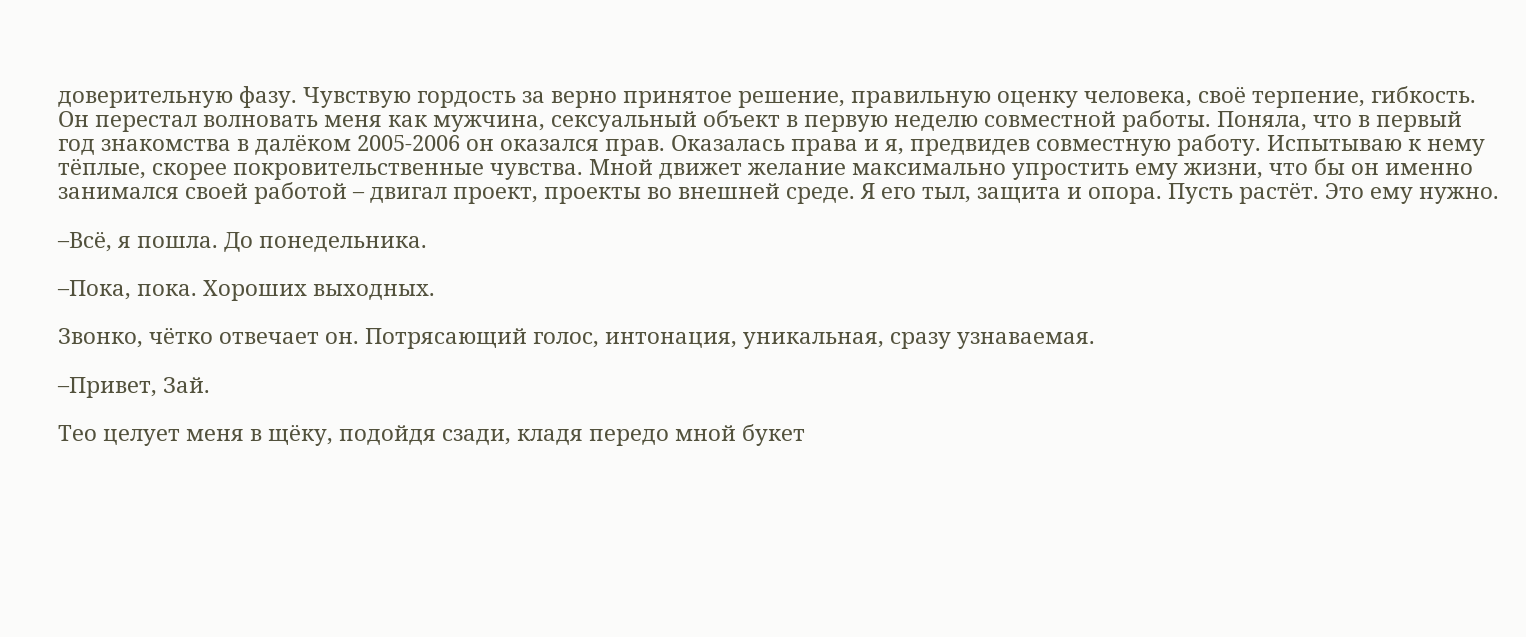доверительную фазу. Чувствую гордость за верно принятое решение, правильную оценку человека, своё терпение, гибкость. Он перестал волновать меня как мужчина, сексуальный объект в первую неделю совместной работы. Поняла, что в первый год знакомства в далёком 2005-2006 он оказался прав. Оказалась права и я, предвидев совместную работу. Испытываю к нему тёплые, скорее покровительственные чувства. Мной движет желание максимально упростить ему жизни, что бы он именно занимался своей работой – двигал проект, проекты во внешней среде. Я его тыл, защита и опора. Пусть растёт. Это ему нужно.

–Всё, я пошла. До понедельника.

–Пока, пока. Хороших выходных.

Звонко, чётко отвечает он. Потрясающий голос, интонация, уникальная, сразу узнаваемая.

–Привет, Зай.

Тео целует меня в щёку, подойдя сзади, кладя передо мной букет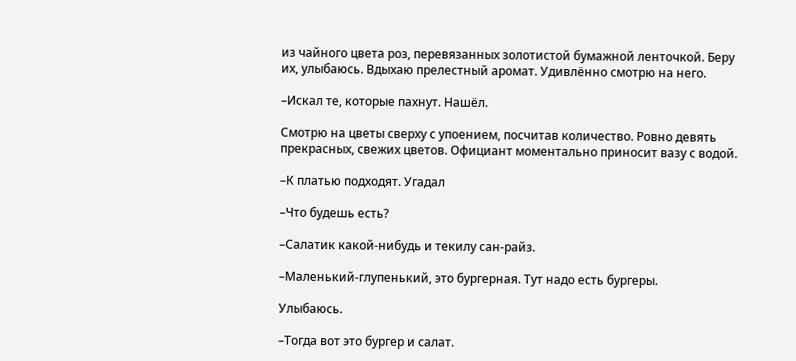из чайного цвета роз, перевязанных золотистой бумажной ленточкой. Беру их, улыбаюсь. Вдыхаю прелестный аромат. Удивлённо смотрю на него.

–Искал те, которые пахнут. Нашёл.

Смотрю на цветы сверху с упоением, посчитав количество. Ровно девять прекрасных, свежих цветов. Официант моментально приносит вазу с водой.

–К платью подходят. Угадал

–Что будешь есть?

–Салатик какой-нибудь и текилу сан-райз.

–Маленький-глупенький, это бургерная. Тут надо есть бургеры.

Улыбаюсь.

–Тогда вот это бургер и салат.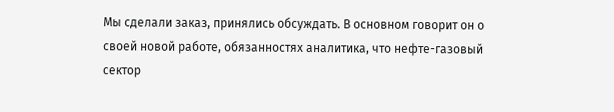Мы сделали заказ, принялись обсуждать. В основном говорит он о своей новой работе, обязанностях аналитика, что нефте-газовый сектор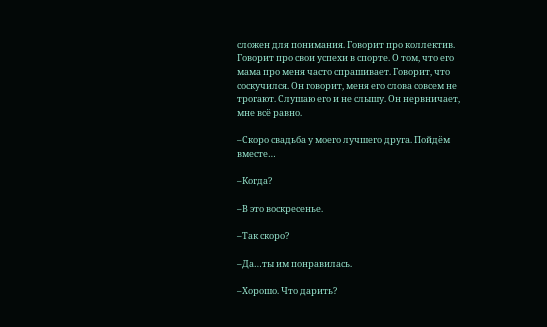сложен для понимания. Говорит про коллектив. Говорит про свои успехи в спорте. О том, что его мама про меня часто спрашивает. Говорит, что соскучился. Он говорит, меня его слова совсем не трогают. Слушаю его и не слышу. Он нервничает, мне всё равно.

–Скоро свадьба у моего лучшего друга. Пойдём вместе…

–Когда?

–В это воскресенье.

–Так скоро?

–Да…ты им понравилась.

–Хорошо. Что дарить?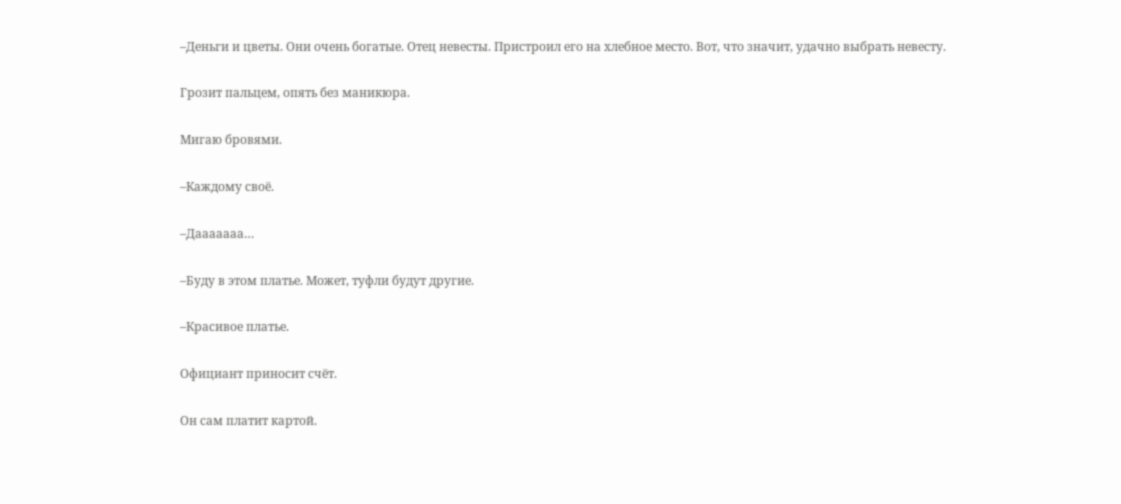–Деньги и цветы. Они очень богатые. Отец невесты. Пристроил его на хлебное место. Вот, что значит, удачно выбрать невесту.

Грозит пальцем, опять без маникюра.

Мигаю бровями.

–Каждому своё.

–Дааааааа…

–Буду в этом платье. Может, туфли будут другие.

–Красивое платье.

Официант приносит счёт.

Он сам платит картой.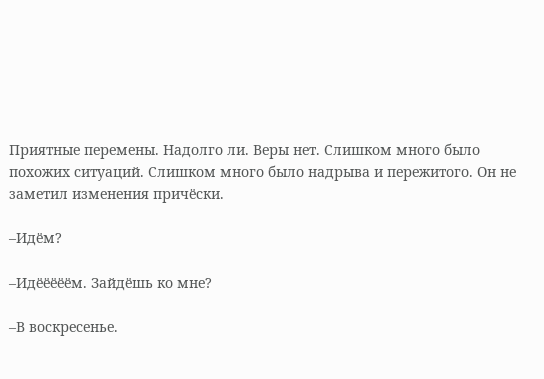Приятные перемены. Надолго ли. Веры нет. Слишком много было похожих ситуаций. Слишком много было надрыва и пережитого. Он не заметил изменения причёски.

–Идём?

–Идёёёёём. Зайдёшь ко мне?

–В воскресенье.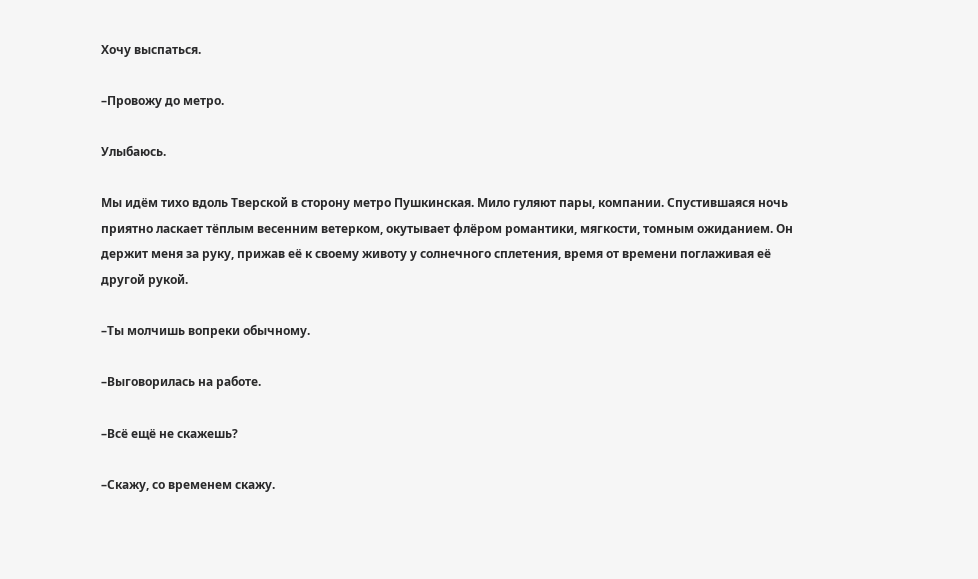Хочу выспаться.

–Провожу до метро.

Улыбаюсь.

Мы идём тихо вдоль Тверской в сторону метро Пушкинская. Мило гуляют пары, компании. Спустившаяся ночь приятно ласкает тёплым весенним ветерком, окутывает флёром романтики, мягкости, томным ожиданием. Он держит меня за руку, прижав её к своему животу у солнечного сплетения, время от времени поглаживая её другой рукой.

–Ты молчишь вопреки обычному.

–Выговорилась на работе.

–Всё ещё не скажешь?

–Скажу, со временем скажу.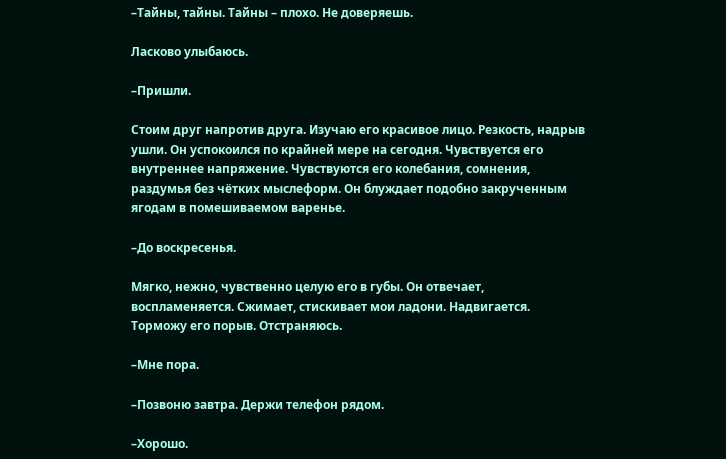–Тайны, тайны. Тайны – плохо. Не доверяешь.

Ласково улыбаюсь.

–Пришли.

Стоим друг напротив друга. Изучаю его красивое лицо. Резкость, надрыв ушли. Он успокоился по крайней мере на сегодня. Чувствуется его внутреннее напряжение. Чувствуются его колебания, сомнения, раздумья без чётких мыслеформ. Он блуждает подобно закрученным ягодам в помешиваемом варенье.

–До воскресенья.

Мягко, нежно, чувственно целую его в губы. Он отвечает, воспламеняется. Сжимает, стискивает мои ладони. Надвигается. Торможу его порыв. Отстраняюсь.

–Мне пора.

–Позвоню завтра. Держи телефон рядом.

–Хорошо.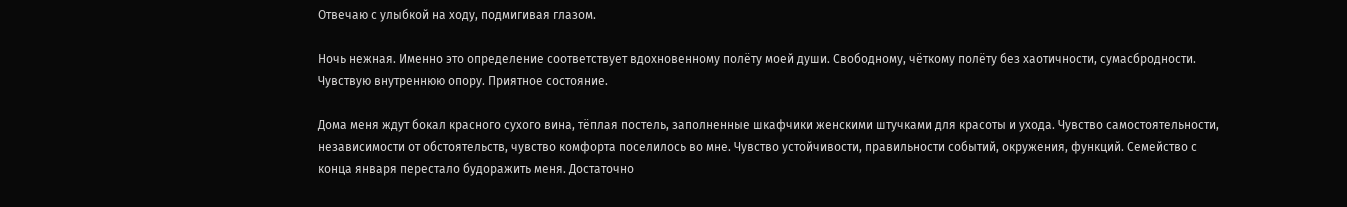Отвечаю с улыбкой на ходу, подмигивая глазом.

Ночь нежная. Именно это определение соответствует вдохновенному полёту моей души. Свободному, чёткому полёту без хаотичности, сумасбродности. Чувствую внутреннюю опору. Приятное состояние.

Дома меня ждут бокал красного сухого вина, тёплая постель, заполненные шкафчики женскими штучками для красоты и ухода. Чувство самостоятельности, независимости от обстоятельств, чувство комфорта поселилось во мне. Чувство устойчивости, правильности событий, окружения, функций. Семейство с конца января перестало будоражить меня. Достаточно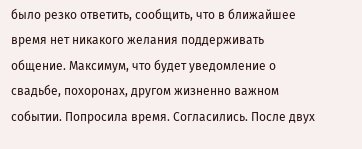было резко ответить, сообщить, что в ближайшее время нет никакого желания поддерживать общение. Максимум, что будет уведомление о свадьбе, похоронах, другом жизненно важном событии. Попросила время. Согласились. После двух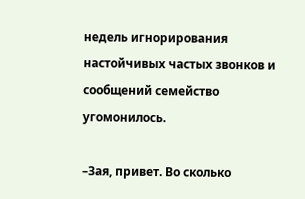недель игнорирования настойчивых частых звонков и сообщений семейство угомонилось.

–Зая, привет. Во сколько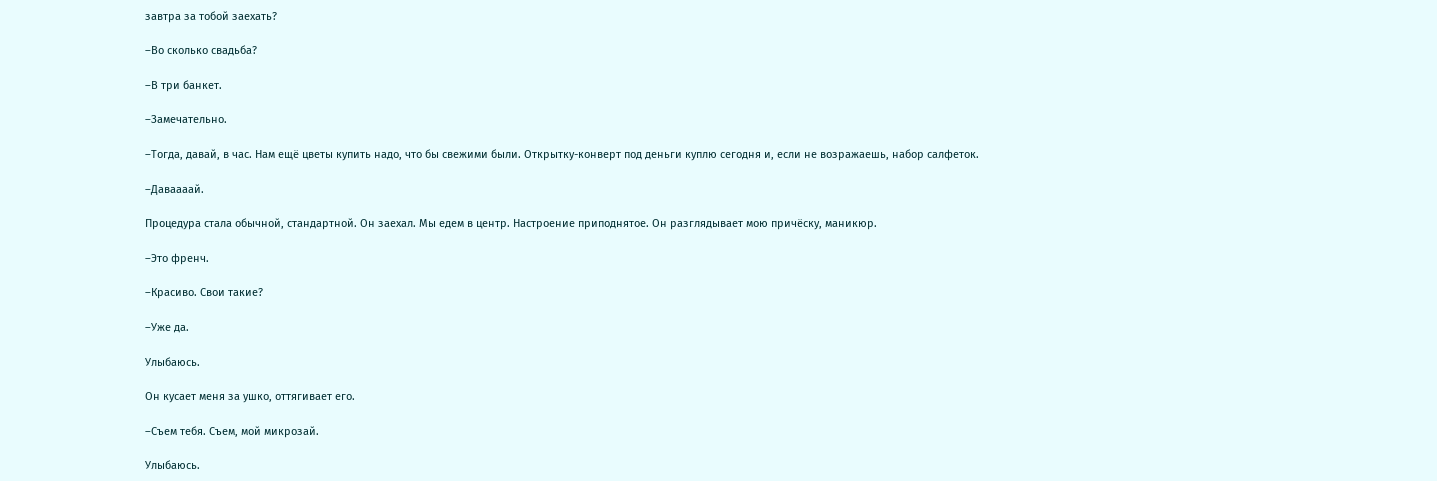завтра за тобой заехать?

–Во сколько свадьба?

–В три банкет.

–Замечательно.

–Тогда, давай, в час. Нам ещё цветы купить надо, что бы свежими были. Открытку-конверт под деньги куплю сегодня и, если не возражаешь, набор салфеток.

–Даваааай.

Процедура стала обычной, стандартной. Он заехал. Мы едем в центр. Настроение приподнятое. Он разглядывает мою причёску, маникюр.

–Это френч.

–Красиво. Свои такие?

–Уже да.

Улыбаюсь.

Он кусает меня за ушко, оттягивает его.

–Съем тебя. Съем, мой микрозай.

Улыбаюсь.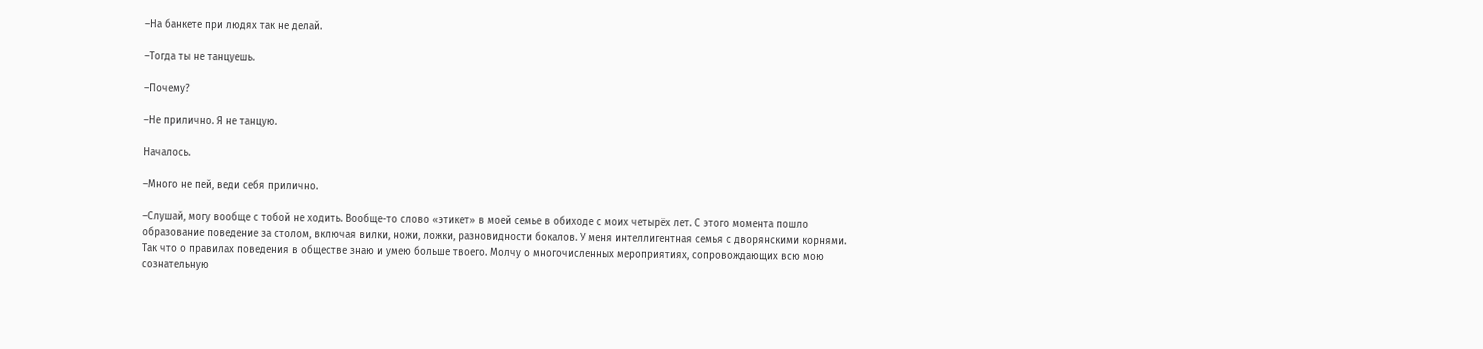–На банкете при людях так не делай.

–Тогда ты не танцуешь.

–Почему?

–Не прилично. Я не танцую.

Началось.

–Много не пей, веди себя прилично.

–Слушай, могу вообще с тобой не ходить. Вообще-то слово «этикет» в моей семье в обиходе с моих четырёх лет. С этого момента пошло образование поведение за столом, включая вилки, ножи, ложки, разновидности бокалов. У меня интеллигентная семья с дворянскими корнями. Так что о правилах поведения в обществе знаю и умею больше твоего. Молчу о многочисленных мероприятиях, сопровождающих всю мою сознательную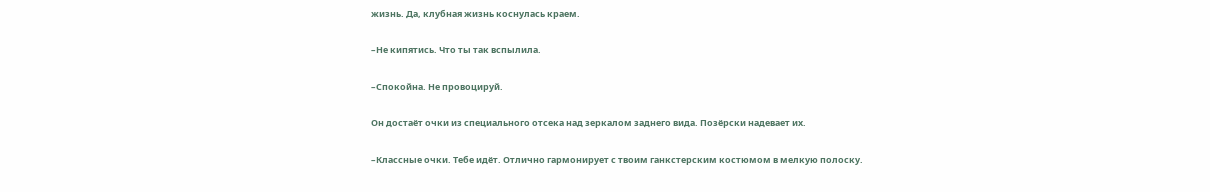жизнь. Да, клубная жизнь коснулась краем.

–Не кипятись. Что ты так вспылила.

–Спокойна. Не провоцируй.

Он достаёт очки из специального отсека над зеркалом заднего вида. Позёрски надевает их.

–Классные очки. Тебе идёт. Отлично гармонирует с твоим ганкстерским костюмом в мелкую полоску.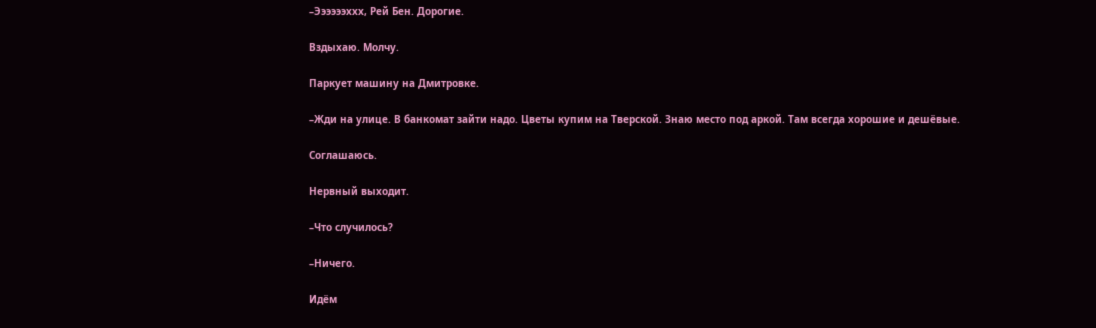–Ээээээххх, Рей Бен. Дорогие.

Вздыхаю. Молчу.

Паркует машину на Дмитровке.

–Жди на улице. В банкомат зайти надо. Цветы купим на Тверской. Знаю место под аркой. Там всегда хорошие и дешёвые.

Соглашаюсь.

Нервный выходит.

–Что случилось?

–Ничего.

Идём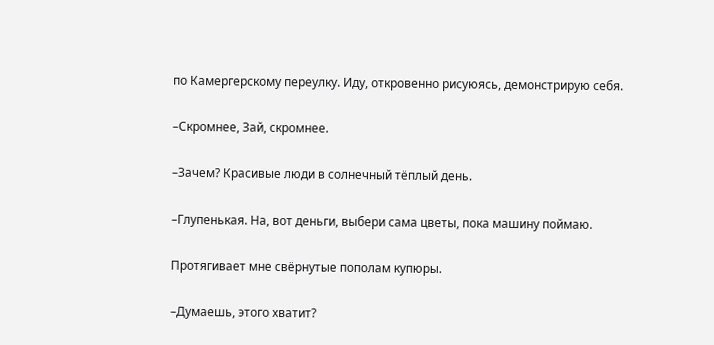по Камергерскому переулку. Иду, откровенно рисуюясь, демонстрирую себя.

–Скромнее, Зай, скромнее.

–Зачем? Красивые люди в солнечный тёплый день.

–Глупенькая. На, вот деньги, выбери сама цветы, пока машину поймаю.

Протягивает мне свёрнутые пополам купюры.

–Думаешь, этого хватит?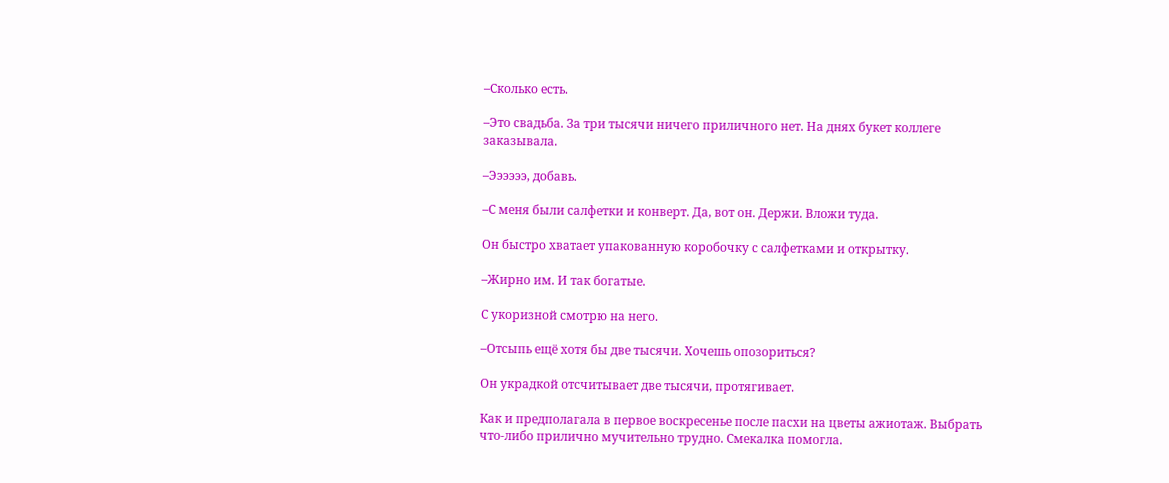–Сколько есть.

–Это свадьба. За три тысячи ничего приличного нет. На днях букет коллеге заказывала.

–Ээээээ, добавь.

–С меня были салфетки и конверт. Да, вот он. Держи. Вложи туда.

Он быстро хватает упакованную коробочку с салфетками и открытку.

–Жирно им. И так богатые.

С укоризной смотрю на него.

–Отсыпь ещё хотя бы две тысячи. Хочешь опозориться?

Он украдкой отсчитывает две тысячи, протягивает.

Как и предполагала в первое воскресенье после пасхи на цветы ажиотаж. Выбрать что-либо прилично мучительно трудно. Смекалка помогла.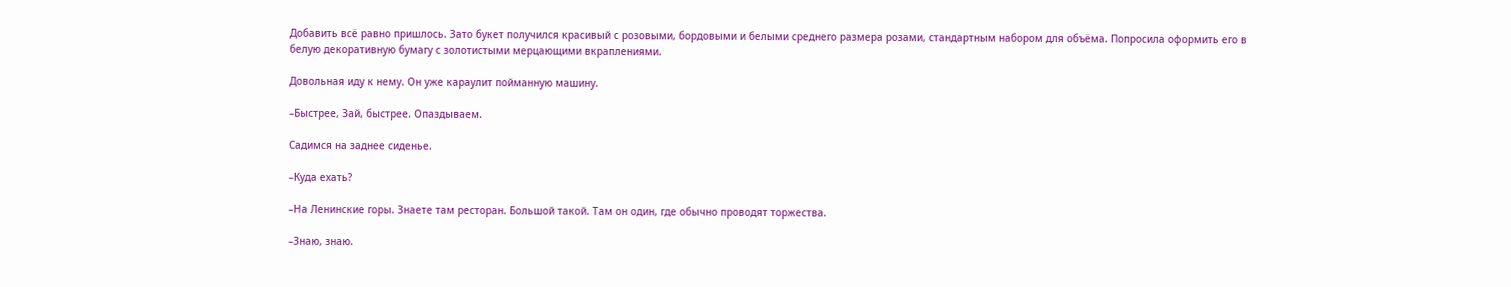Добавить всё равно пришлось. Зато букет получился красивый с розовыми, бордовыми и белыми среднего размера розами, стандартным набором для объёма. Попросила оформить его в белую декоративную бумагу с золотистыми мерцающими вкраплениями.

Довольная иду к нему. Он уже караулит пойманную машину.

–Быстрее, Зай, быстрее. Опаздываем.

Садимся на заднее сиденье.

–Куда ехать?

–На Ленинские горы. Знаете там ресторан. Большой такой. Там он один, где обычно проводят торжества.

–Знаю, знаю.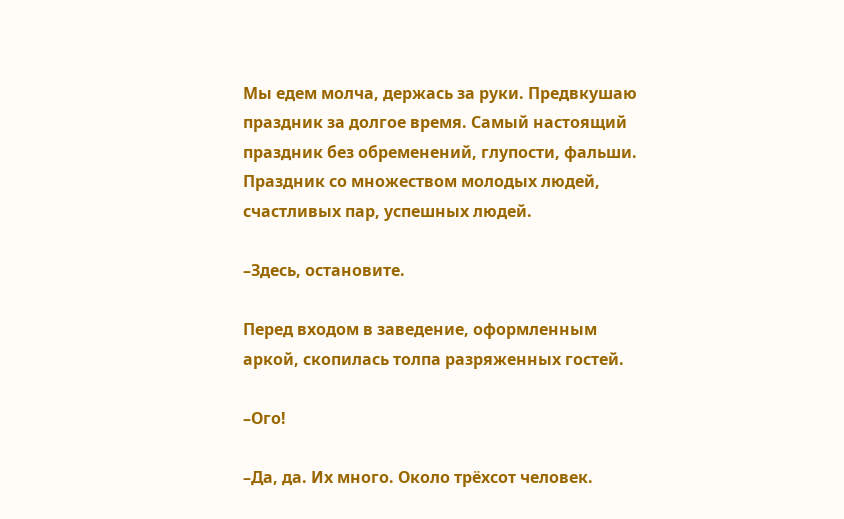Мы едем молча, держась за руки. Предвкушаю праздник за долгое время. Самый настоящий праздник без обременений, глупости, фальши. Праздник со множеством молодых людей, счастливых пар, успешных людей.

–Здесь, остановите.

Перед входом в заведение, оформленным аркой, скопилась толпа разряженных гостей.

–Ого!

–Да, да. Их много. Около трёхсот человек.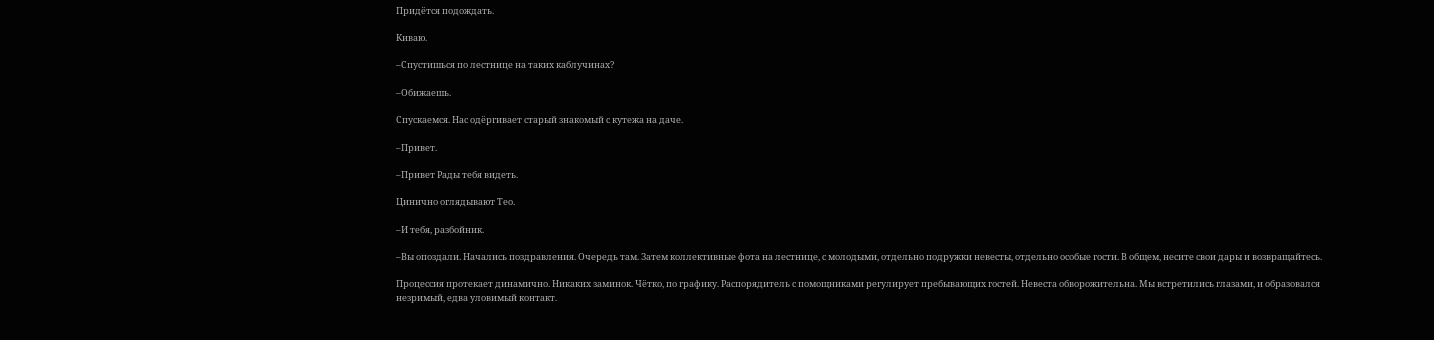Придётся подождать.

Киваю.

–Спустишься по лестнице на таких каблучинах?

–Обижаешь.

Спускаемся. Нас одёргивает старый знакомый с кутежа на даче.

–Привет.

–Привет Рады тебя видеть.

Цинично оглядывают Тео.

–И тебя, разбойник.

–Вы опоздали. Начались поздравления. Очередь там. Затем коллективные фота на лестнице, с молодыми, отдельно подружки невесты, отдельно особые гости. В общем, несите свои дары и возвращайтесь.

Процессия протекает динамично. Никаких заминок. Чётко, по графику. Распорядитель с помощниками регулирует пребывающих гостей. Невеста обворожительна. Мы встретились глазами, и образовался незримый, едва уловимый контакт.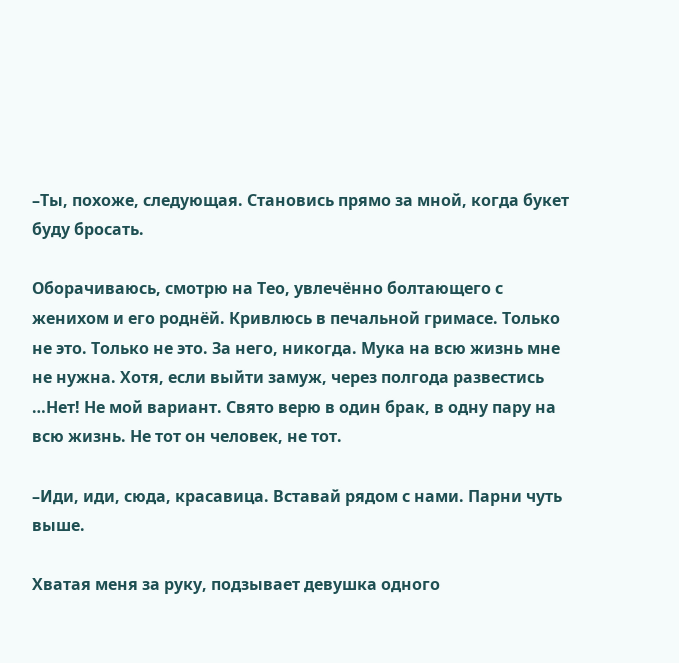–Ты, похоже, следующая. Становись прямо за мной, когда букет буду бросать.

Оборачиваюсь, смотрю на Тео, увлечённо болтающего с женихом и его роднёй. Кривлюсь в печальной гримасе. Только не это. Только не это. За него, никогда. Мука на всю жизнь мне не нужна. Хотя, если выйти замуж, через полгода развестись …Нет! Не мой вариант. Свято верю в один брак, в одну пару на всю жизнь. Не тот он человек, не тот.

–Иди, иди, сюда, красавица. Вставай рядом с нами. Парни чуть выше.

Хватая меня за руку, подзывает девушка одного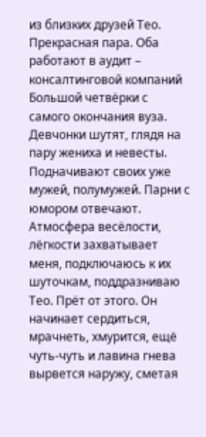из близких друзей Тео. Прекрасная пара. Оба работают в аудит – консалтинговой компаний Большой четвёрки с самого окончания вуза. Девчонки шутят, глядя на пару жениха и невесты. Подначивают своих уже мужей, полумужей. Парни с юмором отвечают. Атмосфера весёлости, лёгкости захватывает меня, подключаюсь к их шуточкам, поддразниваю Тео. Прёт от этого. Он начинает сердиться, мрачнеть, хмурится, ещё чуть-чуть и лавина гнева вырвется наружу, сметая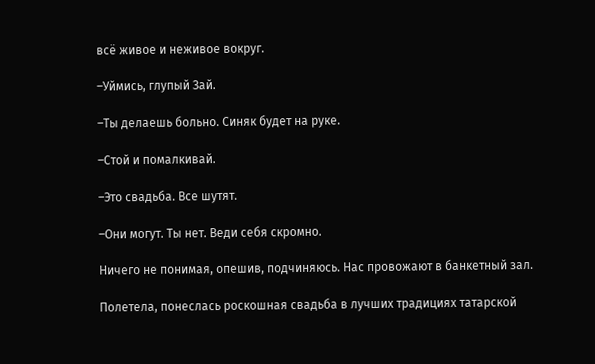всё живое и неживое вокруг.

–Уймись, глупый Зай.

–Ты делаешь больно. Синяк будет на руке.

–Стой и помалкивай.

–Это свадьба. Все шутят.

–Они могут. Ты нет. Веди себя скромно.

Ничего не понимая, опешив, подчиняюсь. Нас провожают в банкетный зал.

Полетела, понеслась роскошная свадьба в лучших традициях татарской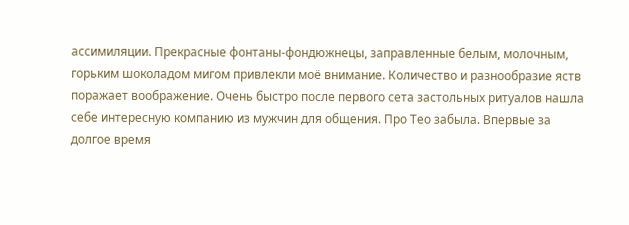ассимиляции. Прекрасные фонтаны-фондюжнецы, заправленные белым, молочным, горьким шоколадом мигом привлекли моё внимание. Количество и разнообразие яств поражает воображение. Очень быстро после первого сета застольных ритуалов нашла себе интересную компанию из мужчин для общения. Про Тео забыла. Впервые за долгое время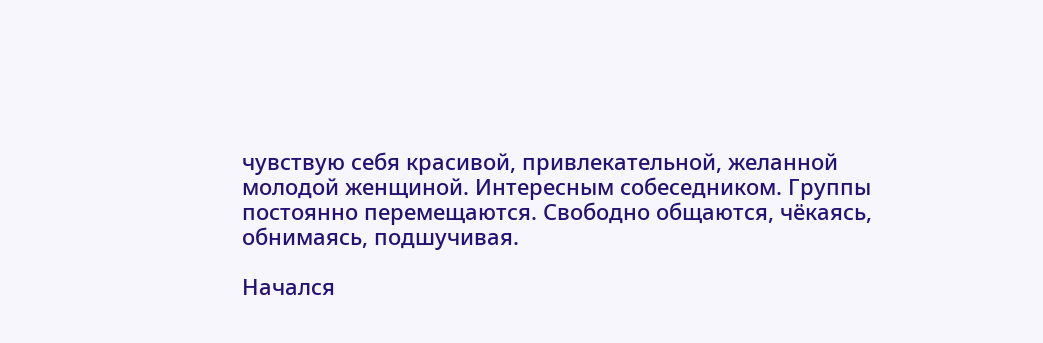чувствую себя красивой, привлекательной, желанной молодой женщиной. Интересным собеседником. Группы постоянно перемещаются. Свободно общаются, чёкаясь, обнимаясь, подшучивая.

Начался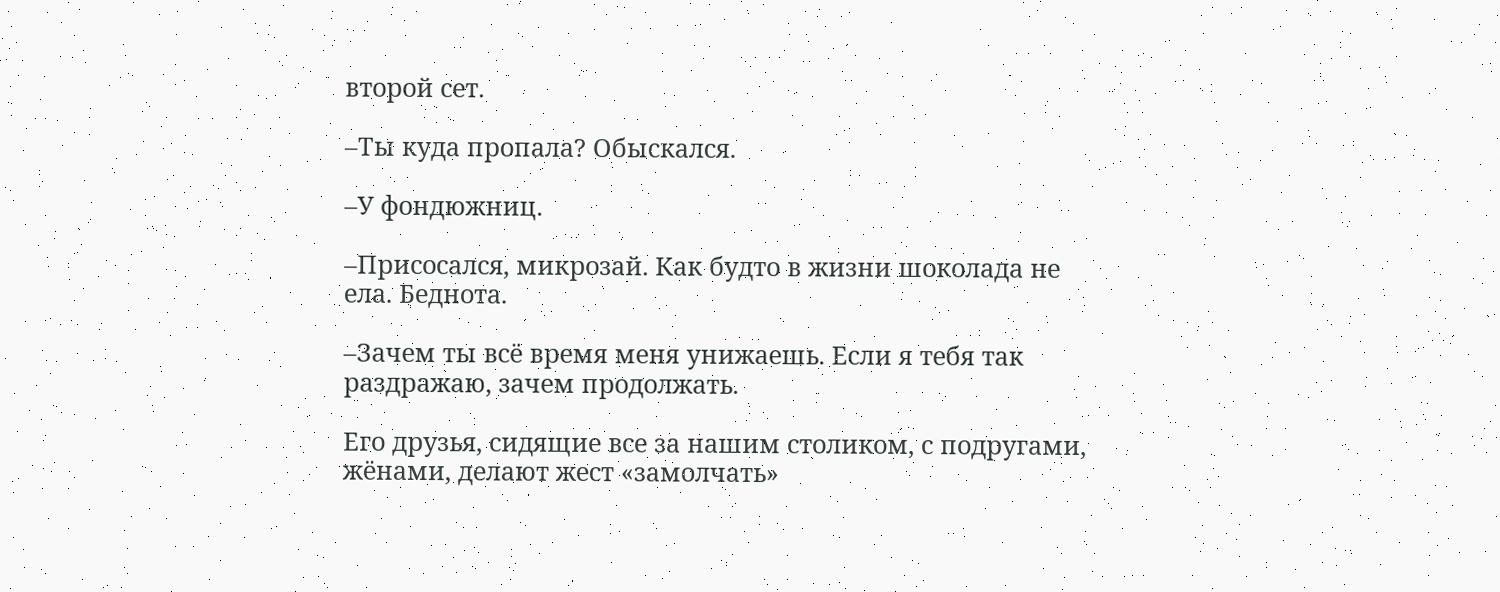второй сет.

–Ты куда пропала? Обыскался.

–У фондюжниц.

–Присосался, микрозай. Как будто в жизни шоколада не ела. Беднота.

–Зачем ты всё время меня унижаешь. Если я тебя так раздражаю, зачем продолжать.

Его друзья, сидящие все за нашим столиком, с подругами, жёнами, делают жест «замолчать»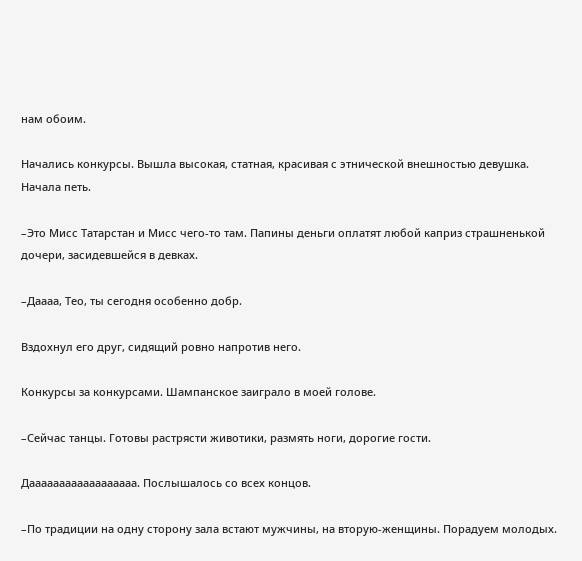нам обоим.

Начались конкурсы. Вышла высокая, статная, красивая с этнической внешностью девушка. Начала петь.

–Это Мисс Татарстан и Мисс чего-то там. Папины деньги оплатят любой каприз страшненькой дочери, засидевшейся в девках.

–Даааа, Тео, ты сегодня особенно добр.

Вздохнул его друг, сидящий ровно напротив него.

Конкурсы за конкурсами. Шампанское заиграло в моей голове.

–Сейчас танцы. Готовы растрясти животики, размять ноги, дорогие гости.

Даааааааааааааааааа. Послышалось со всех концов.

–По традиции на одну сторону зала встают мужчины, на вторую-женщины. Порадуем молодых.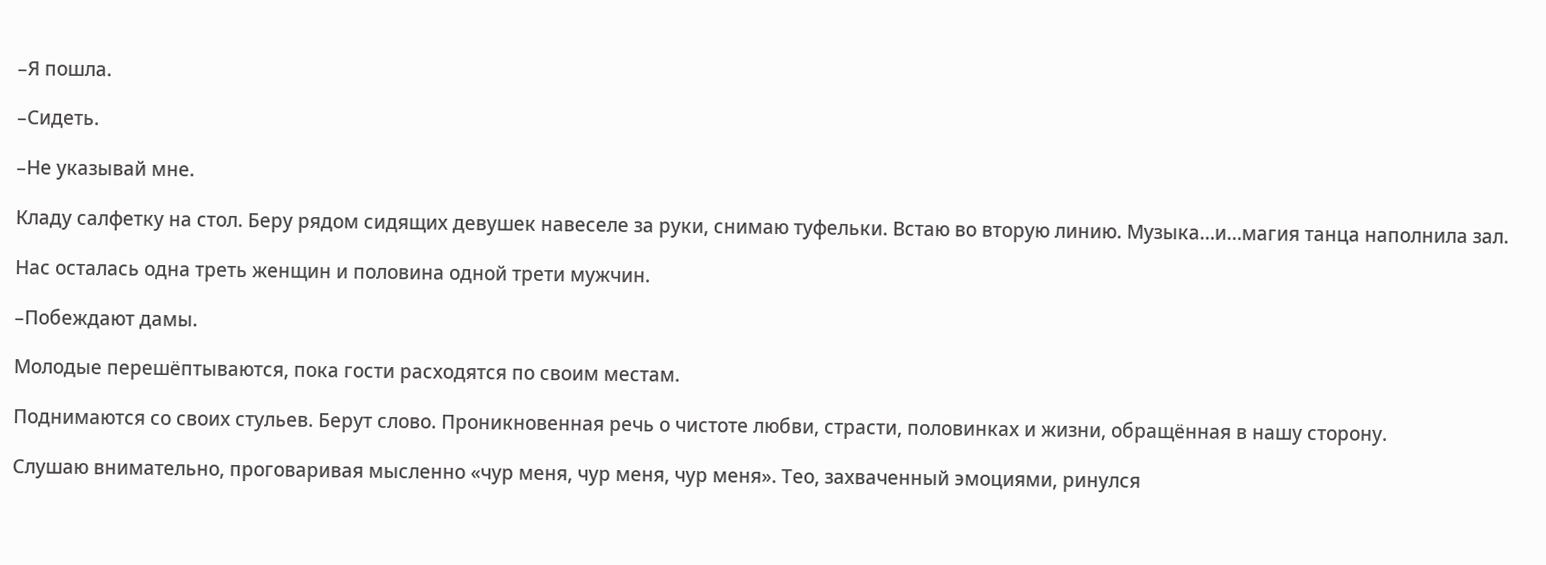–Я пошла.

–Сидеть.

–Не указывай мне.

Кладу салфетку на стол. Беру рядом сидящих девушек навеселе за руки, снимаю туфельки. Встаю во вторую линию. Музыка…и…магия танца наполнила зал.

Нас осталась одна треть женщин и половина одной трети мужчин.

–Побеждают дамы.

Молодые перешёптываются, пока гости расходятся по своим местам.

Поднимаются со своих стульев. Берут слово. Проникновенная речь о чистоте любви, страсти, половинках и жизни, обращённая в нашу сторону.

Слушаю внимательно, проговаривая мысленно «чур меня, чур меня, чур меня». Тео, захваченный эмоциями, ринулся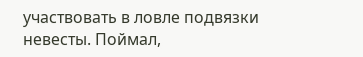участвовать в ловле подвязки невесты. Поймал,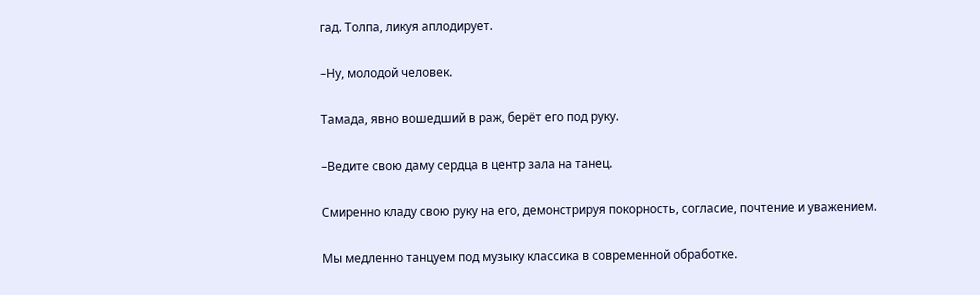гад. Толпа, ликуя аплодирует.

–Ну, молодой человек.

Тамада, явно вошедший в раж, берёт его под руку.

–Ведите свою даму сердца в центр зала на танец.

Смиренно кладу свою руку на его, демонстрируя покорность, согласие, почтение и уважением.

Мы медленно танцуем под музыку классика в современной обработке.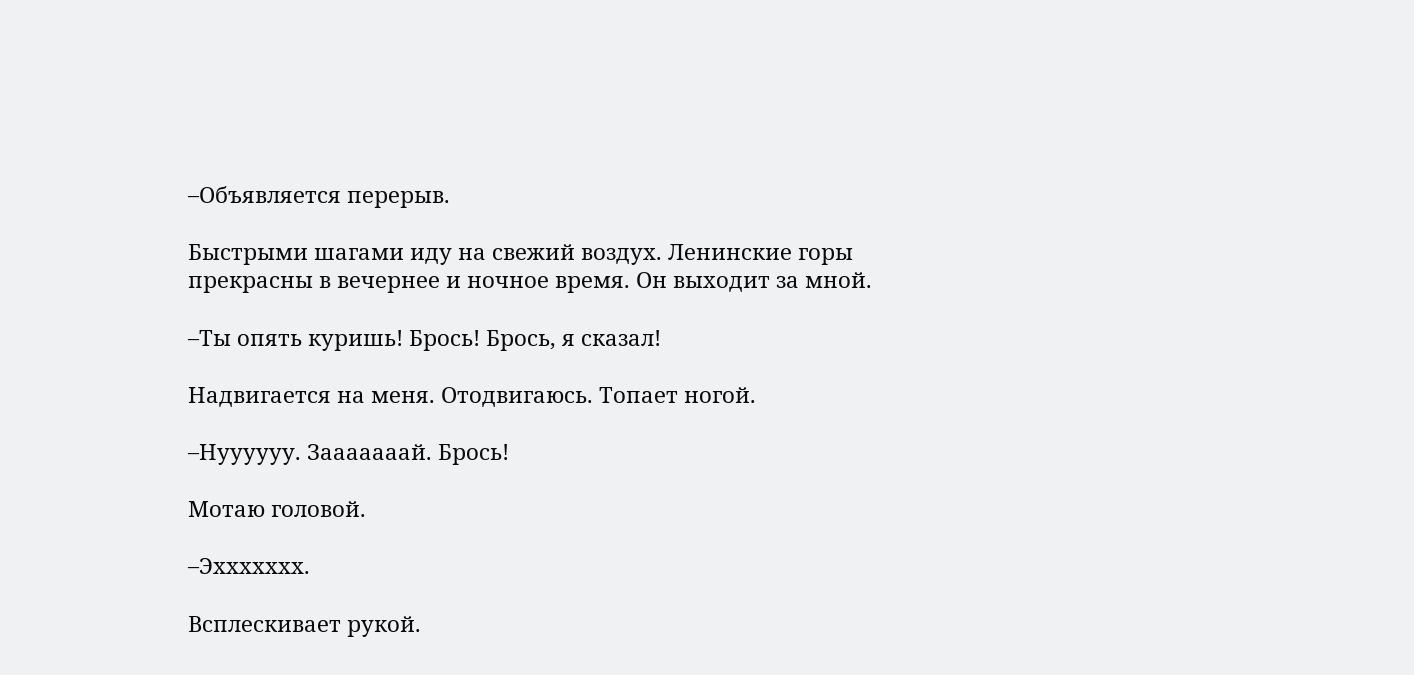–Объявляется перерыв.

Быстрыми шагами иду на свежий воздух. Ленинские горы прекрасны в вечернее и ночное время. Он выходит за мной.

–Ты опять куришь! Брось! Брось, я сказал!

Надвигается на меня. Отодвигаюсь. Топает ногой.

–Нуууууу. Зааааааай. Брось!

Мотаю головой.

–Эххххххх.

Всплескивает рукой.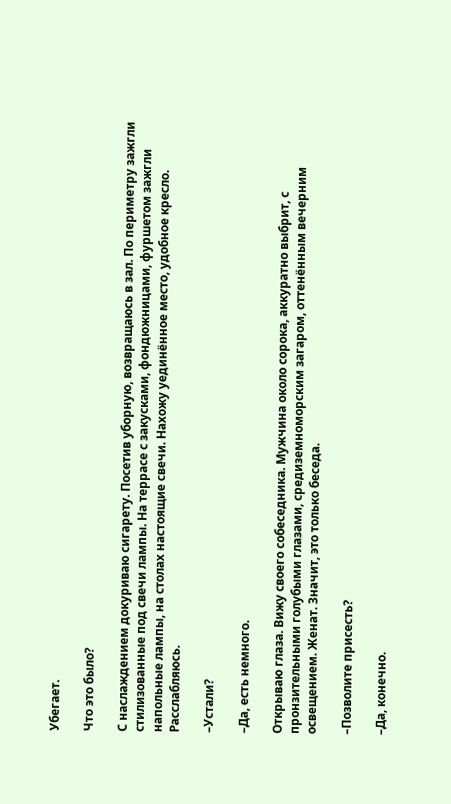Убегает.

Что это было?

С наслаждением докуриваю сигарету. Посетив уборную, возвращаюсь в зал. По периметру зажгли стилизованные под свечи лампы. На террасе с закусками, фондюжницами, фуршетом зажгли напольные лампы, на столах настоящие свечи. Нахожу уединённое место, удобное кресло. Расслабляюсь.

–Устали?

–Да, есть немного.

Открываю глаза. Вижу своего собеседника. Мужчина около сорока, аккуратно выбрит, с пронзительными голубыми глазами, средиземноморским загаром, оттенённым вечерним освещением. Женат. Значит, это только беседа.

–Позволите присесть?

–Да, конечно.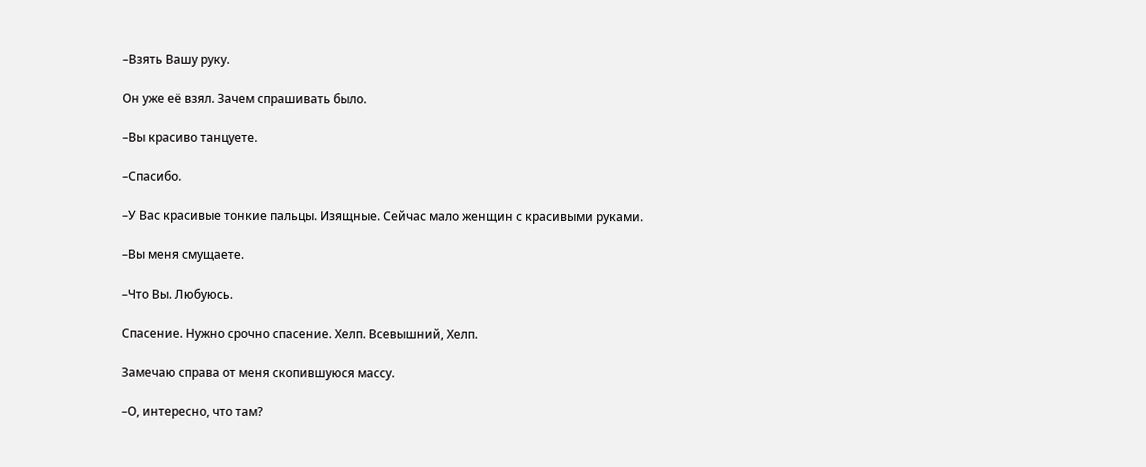–Взять Вашу руку.

Он уже её взял. Зачем спрашивать было.

–Вы красиво танцуете.

–Спасибо.

–У Вас красивые тонкие пальцы. Изящные. Сейчас мало женщин с красивыми руками.

–Вы меня смущаете.

–Что Вы. Любуюсь.

Спасение. Нужно срочно спасение. Хелп. Всевышний, Хелп.

Замечаю справа от меня скопившуюся массу.

–О, интересно, что там?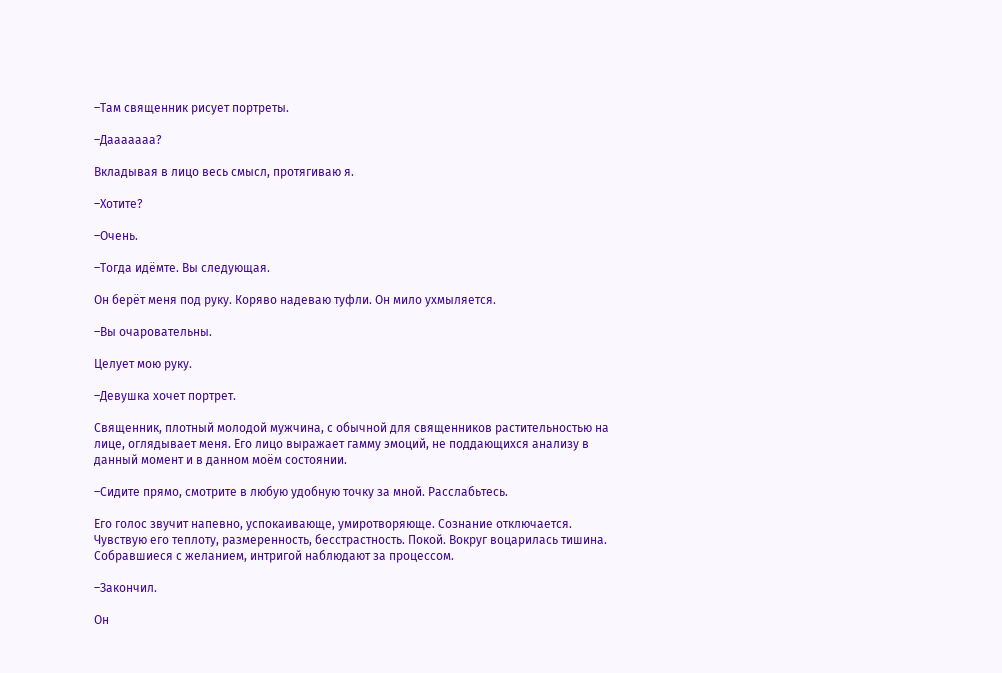–Там священник рисует портреты.

–Дааааааа?

Вкладывая в лицо весь смысл, протягиваю я.

–Хотите?

–Очень.

–Тогда идёмте. Вы следующая.

Он берёт меня под руку. Коряво надеваю туфли. Он мило ухмыляется.

–Вы очаровательны.

Целует мою руку.

–Девушка хочет портрет.

Священник, плотный молодой мужчина, с обычной для священников растительностью на лице, оглядывает меня. Его лицо выражает гамму эмоций, не поддающихся анализу в данный момент и в данном моём состоянии.

–Сидите прямо, смотрите в любую удобную точку за мной. Расслабьтесь.

Его голос звучит напевно, успокаивающе, умиротворяюще. Сознание отключается. Чувствую его теплоту, размеренность, бесстрастность. Покой. Вокруг воцарилась тишина. Собравшиеся с желанием, интригой наблюдают за процессом.

–Закончил.

Он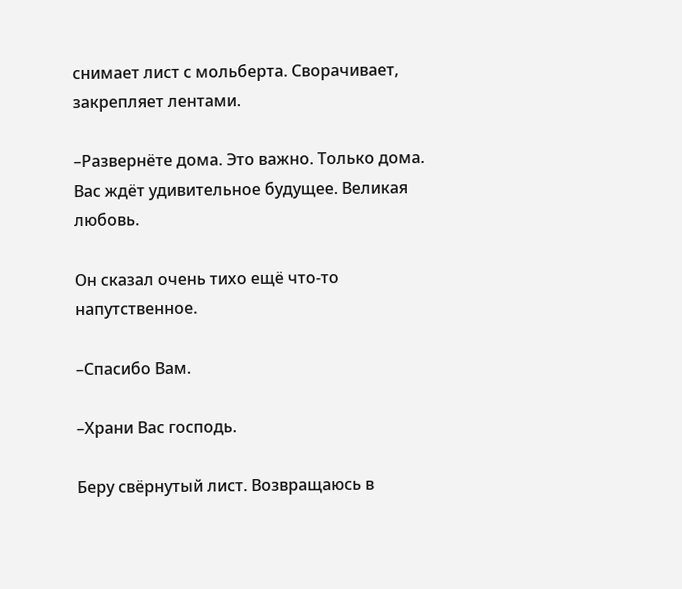снимает лист с мольберта. Сворачивает, закрепляет лентами.

–Развернёте дома. Это важно. Только дома. Вас ждёт удивительное будущее. Великая любовь.

Он сказал очень тихо ещё что-то напутственное.

–Спасибо Вам.

–Храни Вас господь.

Беру свёрнутый лист. Возвращаюсь в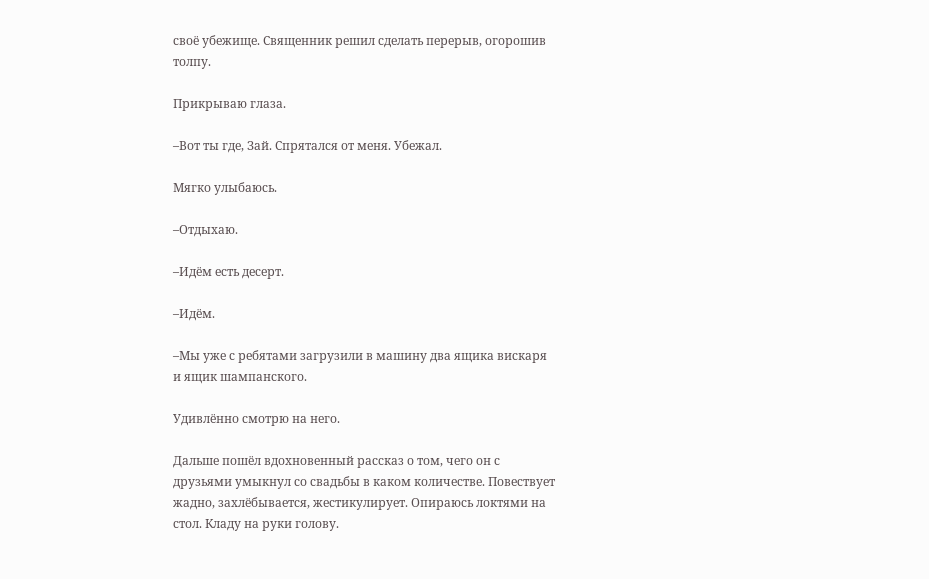своё убежище. Священник решил сделать перерыв, огорошив толпу.

Прикрываю глаза.

–Вот ты где, Зай. Спрятался от меня. Убежал.

Мягко улыбаюсь.

–Отдыхаю.

–Идём есть десерт.

–Идём.

–Мы уже с ребятами загрузили в машину два ящика вискаря и ящик шампанского.

Удивлённо смотрю на него.

Дальше пошёл вдохновенный рассказ о том, чего он с друзьями умыкнул со свадьбы в каком количестве. Повествует жадно, захлёбывается, жестикулирует. Опираюсь локтями на стол. Кладу на руки голову.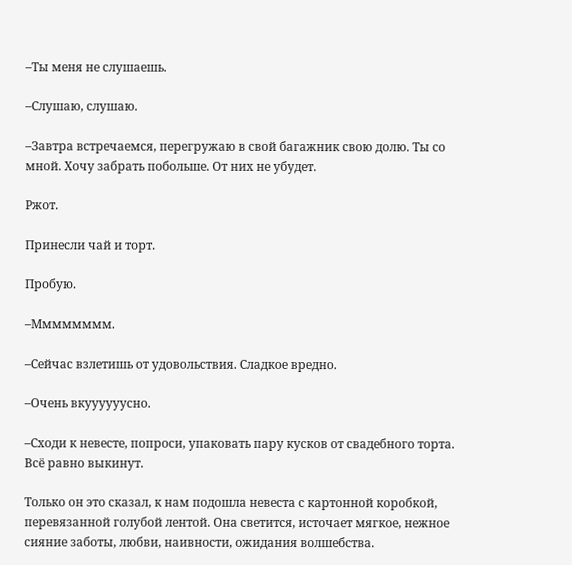–Ты меня не слушаешь.

–Слушаю, слушаю.

–Завтра встречаемся, перегружаю в свой багажник свою долю. Ты со мной. Хочу забрать побольше. От них не убудет.

Ржот.

Принесли чай и торт.

Пробую.

–Мммммммм.

–Сейчас взлетишь от удовольствия. Сладкое вредно.

–Очень вкуууууусно.

–Сходи к невесте, попроси, упаковать пару кусков от свадебного торта. Всё равно выкинут.

Только он это сказал, к нам подошла невеста с картонной коробкой, перевязанной голубой лентой. Она светится, источает мягкое, нежное сияние заботы, любви, наивности, ожидания волшебства.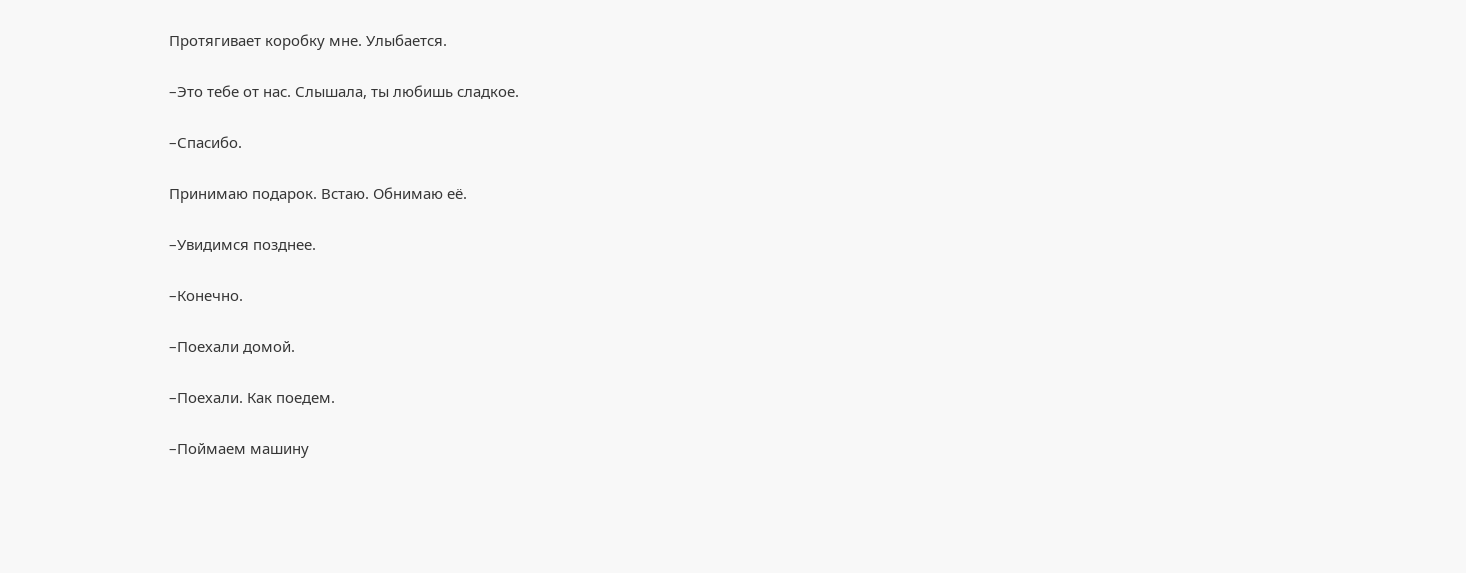Протягивает коробку мне. Улыбается.

–Это тебе от нас. Слышала, ты любишь сладкое.

–Спасибо.

Принимаю подарок. Встаю. Обнимаю её.

–Увидимся позднее.

–Конечно.

–Поехали домой.

–Поехали. Как поедем.

–Поймаем машину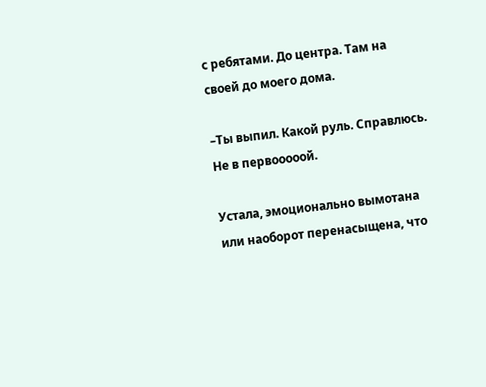с ребятами. До центра. Там на своей до моего дома.

–Ты выпил. Какой руль. Справлюсь. Не в первооооой.

Устала, эмоционально вымотана или наоборот перенасыщена, что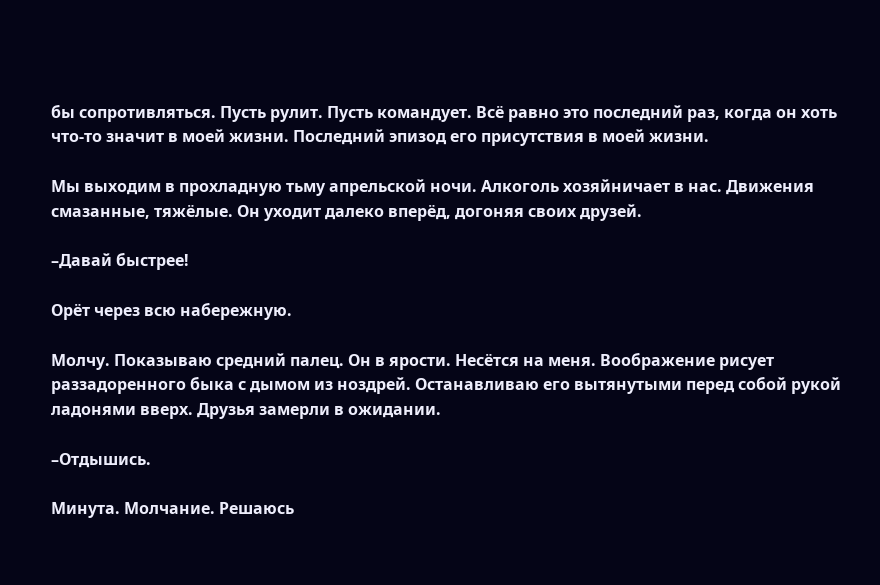бы сопротивляться. Пусть рулит. Пусть командует. Всё равно это последний раз, когда он хоть что-то значит в моей жизни. Последний эпизод его присутствия в моей жизни.

Мы выходим в прохладную тьму апрельской ночи. Алкоголь хозяйничает в нас. Движения смазанные, тяжёлые. Он уходит далеко вперёд, догоняя своих друзей.

–Давай быстрее!

Орёт через всю набережную.

Молчу. Показываю средний палец. Он в ярости. Несётся на меня. Воображение рисует раззадоренного быка с дымом из ноздрей. Останавливаю его вытянутыми перед собой рукой ладонями вверх. Друзья замерли в ожидании.

–Отдышись.

Минута. Молчание. Решаюсь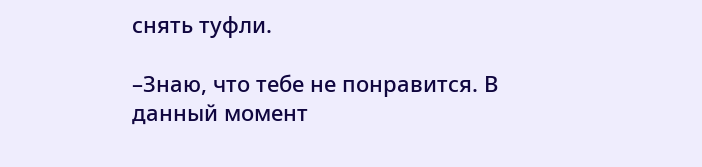снять туфли.

–Знаю, что тебе не понравится. В данный момент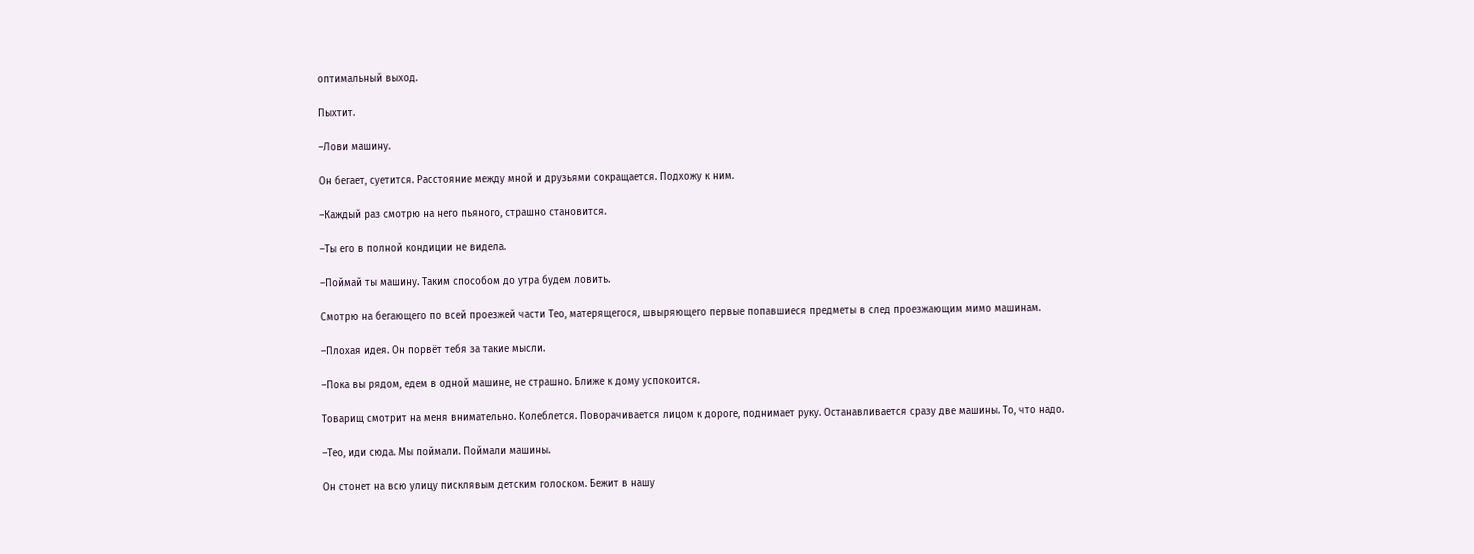оптимальный выход.

Пыхтит.

–Лови машину.

Он бегает, суетится. Расстояние между мной и друзьями сокращается. Подхожу к ним.

–Каждый раз смотрю на него пьяного, страшно становится.

–Ты его в полной кондиции не видела.

–Поймай ты машину. Таким способом до утра будем ловить.

Смотрю на бегающего по всей проезжей части Тео, матерящегося, швыряющего первые попавшиеся предметы в след проезжающим мимо машинам.

–Плохая идея. Он порвёт тебя за такие мысли.

–Пока вы рядом, едем в одной машине, не страшно. Ближе к дому успокоится.

Товарищ смотрит на меня внимательно. Колеблется. Поворачивается лицом к дороге, поднимает руку. Останавливается сразу две машины. То, что надо.

–Тео, иди сюда. Мы поймали. Поймали машины.

Он стонет на всю улицу писклявым детским голоском. Бежит в нашу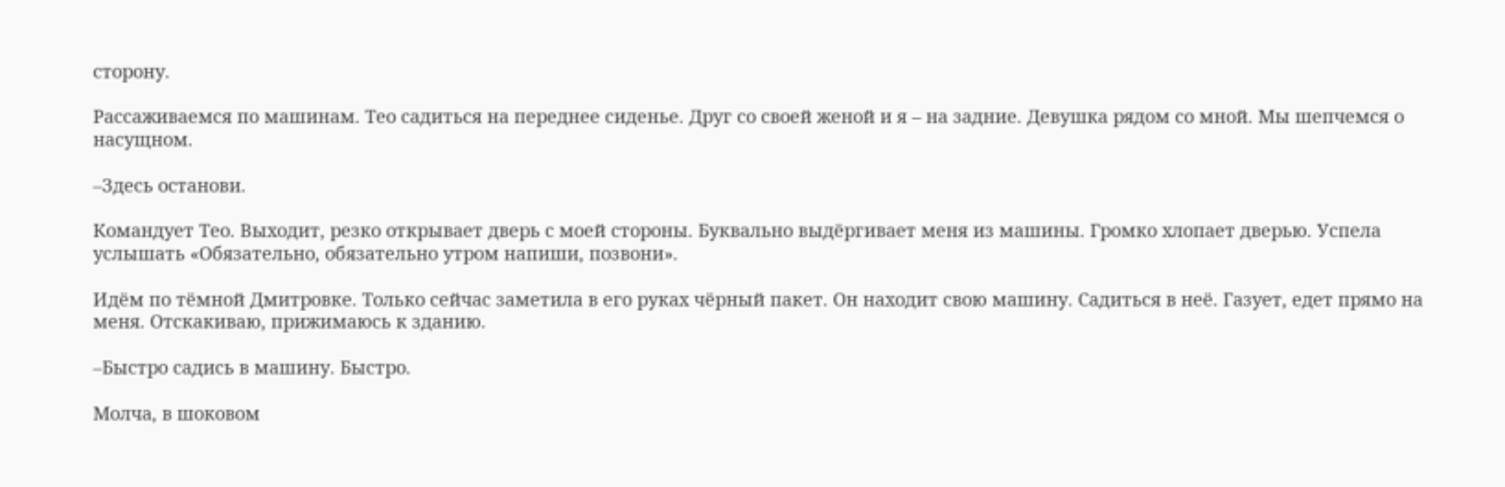сторону.

Рассаживаемся по машинам. Тео садиться на переднее сиденье. Друг со своей женой и я – на задние. Девушка рядом со мной. Мы шепчемся о насущном.

–Здесь останови.

Командует Тео. Выходит, резко открывает дверь с моей стороны. Буквально выдёргивает меня из машины. Громко хлопает дверью. Успела услышать «Обязательно, обязательно утром напиши, позвони».

Идём по тёмной Дмитровке. Только сейчас заметила в его руках чёрный пакет. Он находит свою машину. Садиться в неё. Газует, едет прямо на меня. Отскакиваю, прижимаюсь к зданию.

–Быстро садись в машину. Быстро.

Молча, в шоковом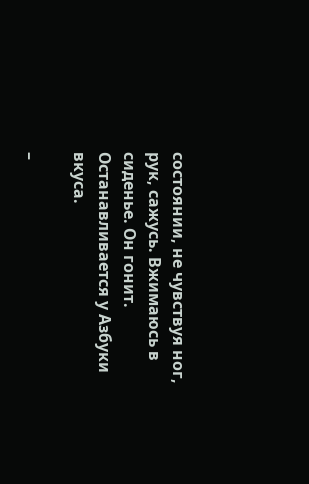состоянии, не чувствуя ног, рук, сажусь. Вжимаюсь в сиденье. Он гонит. Останавливается у Азбуки вкуса.

–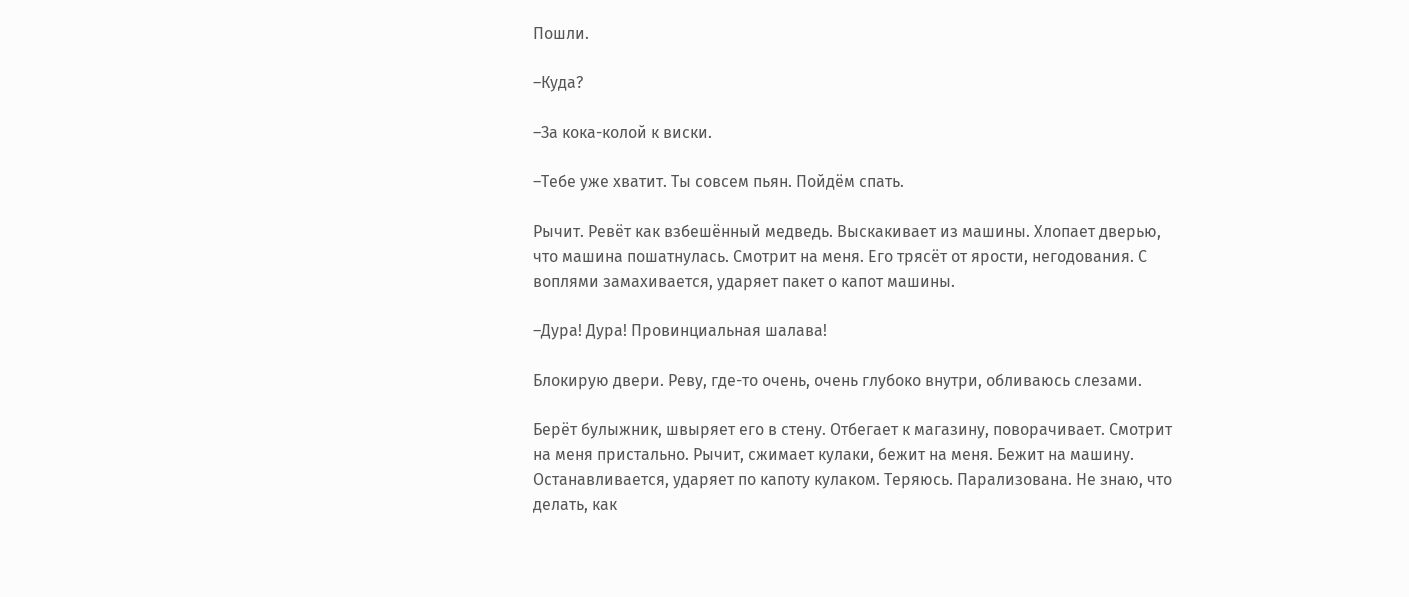Пошли.

–Куда?

–За кока-колой к виски.

–Тебе уже хватит. Ты совсем пьян. Пойдём спать.

Рычит. Ревёт как взбешённый медведь. Выскакивает из машины. Хлопает дверью, что машина пошатнулась. Смотрит на меня. Его трясёт от ярости, негодования. С воплями замахивается, ударяет пакет о капот машины.

–Дура! Дура! Провинциальная шалава!

Блокирую двери. Реву, где-то очень, очень глубоко внутри, обливаюсь слезами.

Берёт булыжник, швыряет его в стену. Отбегает к магазину, поворачивает. Смотрит на меня пристально. Рычит, сжимает кулаки, бежит на меня. Бежит на машину. Останавливается, ударяет по капоту кулаком. Теряюсь. Парализована. Не знаю, что делать, как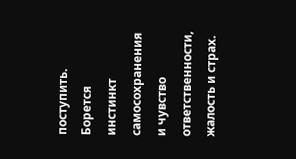поступить. Борется инстинкт самосохранения и чувство ответственности, жалость и страх.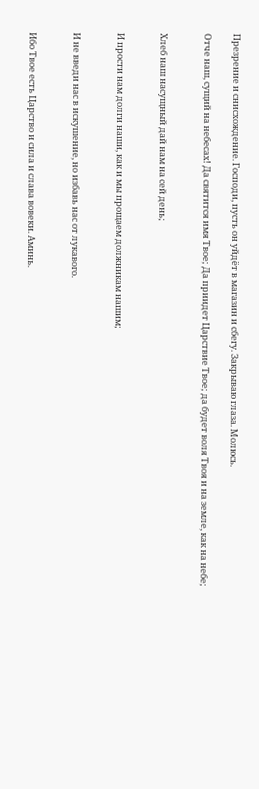Презрение и снисхождение. Господи, пусть он уйдёт в магазин и сбегу. Закрываю глаза. Молюсь.

Отче наш, сущий на небесах! Да святится имя Твое; Да приидет Царствие Твое; да будет воля Твоя и на земле, как на небе;


Хлеб наш насущный дай нам на сей день;


И прости нам долги наши, как и мы прощаем должникам нашим;


И не введи нас в искушение, но избавь нас от лукавого.


Ибо Твое есть Царство и сила и слава вовеки. Аминь.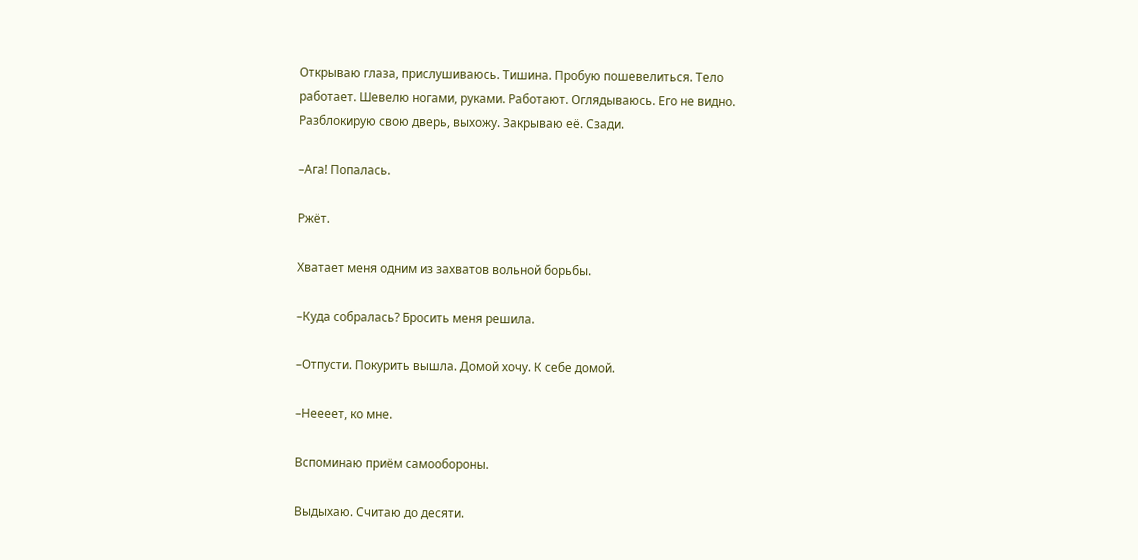Открываю глаза, прислушиваюсь. Тишина. Пробую пошевелиться. Тело работает. Шевелю ногами, руками. Работают. Оглядываюсь. Его не видно. Разблокирую свою дверь, выхожу. Закрываю её. Сзади.

–Ага! Попалась.

Ржёт.

Хватает меня одним из захватов вольной борьбы.

–Куда собралась? Бросить меня решила.

–Отпусти. Покурить вышла. Домой хочу. К себе домой.

–Неееет, ко мне.

Вспоминаю приём самообороны.

Выдыхаю. Считаю до десяти.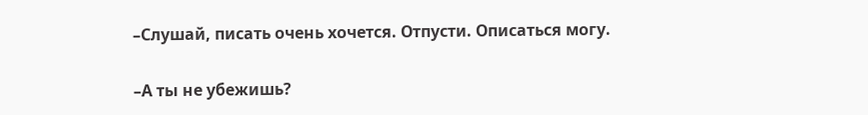–Слушай, писать очень хочется. Отпусти. Описаться могу.

–А ты не убежишь?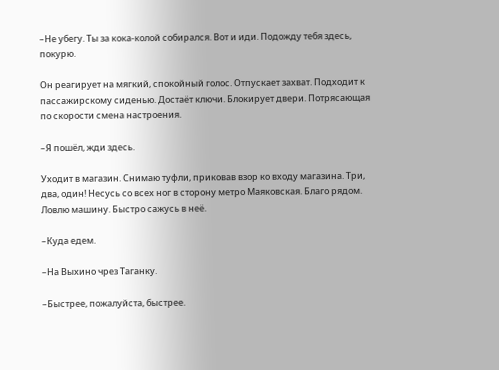–Не убегу. Ты за кока-колой собирался. Вот и иди. Подожду тебя здесь, покурю.

Он реагирует на мягкий, спокойный голос. Отпускает захват. Подходит к пассажирскому сиденью. Достаёт ключи. Блокирует двери. Потрясающая по скорости смена настроения.

–Я пошёл, жди здесь.

Уходит в магазин. Снимаю туфли, приковав взор ко входу магазина. Три, два, один! Несусь со всех ног в сторону метро Маяковская. Благо рядом. Ловлю машину. Быстро сажусь в неё.

–Куда едем.

–На Выхино чрез Таганку.

–Быстрее, пожалуйста, быстрее.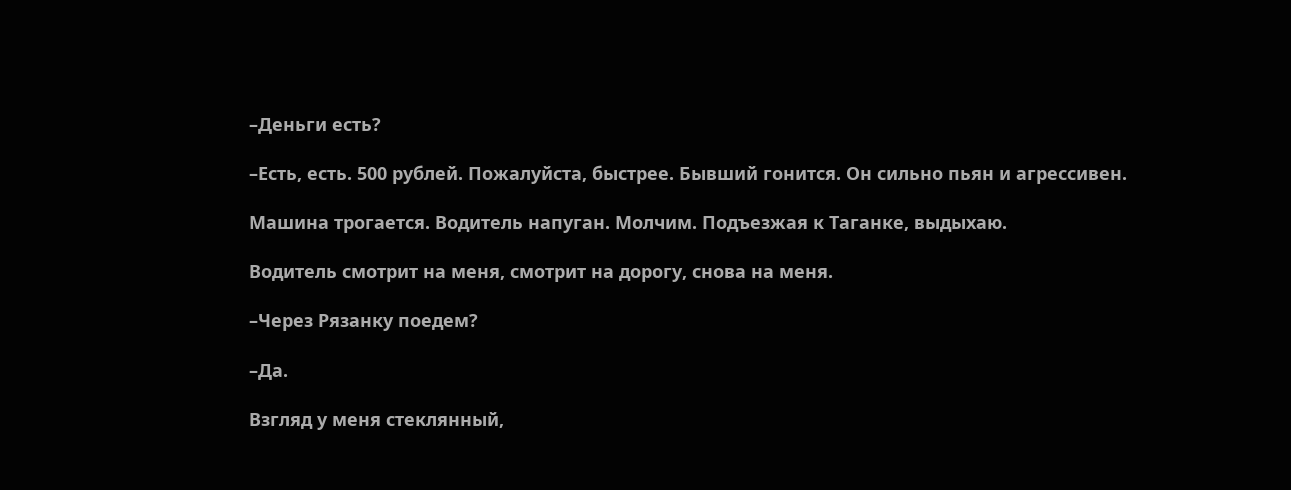–Деньги есть?

–Есть, есть. 500 рублей. Пожалуйста, быстрее. Бывший гонится. Он сильно пьян и агрессивен.

Машина трогается. Водитель напуган. Молчим. Подъезжая к Таганке, выдыхаю.

Водитель смотрит на меня, смотрит на дорогу, снова на меня.

–Через Рязанку поедем?

–Да.

Взгляд у меня стеклянный,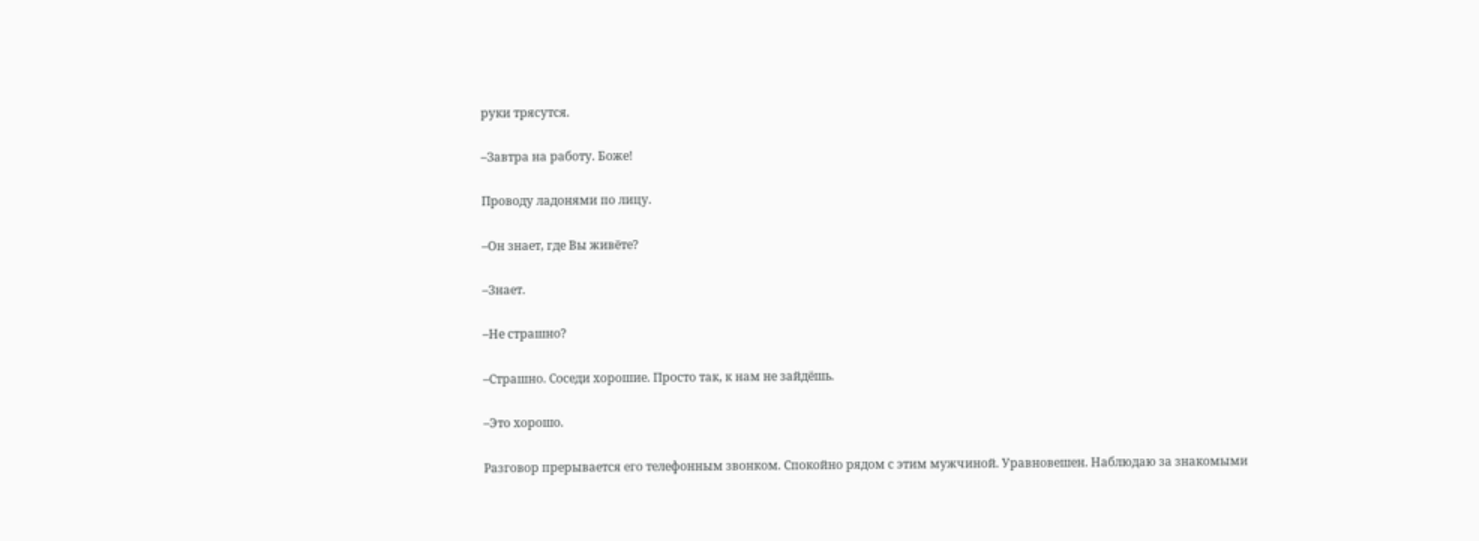руки трясутся.

–Завтра на работу. Боже!

Проводу ладонями по лицу.

–Он знает, где Вы живёте?

–Знает.

–Не страшно?

–Страшно. Соседи хорошие. Просто так, к нам не зайдёшь.

–Это хорошо.

Разговор прерывается его телефонным звонком. Спокойно рядом с этим мужчиной. Уравновешен. Наблюдаю за знакомыми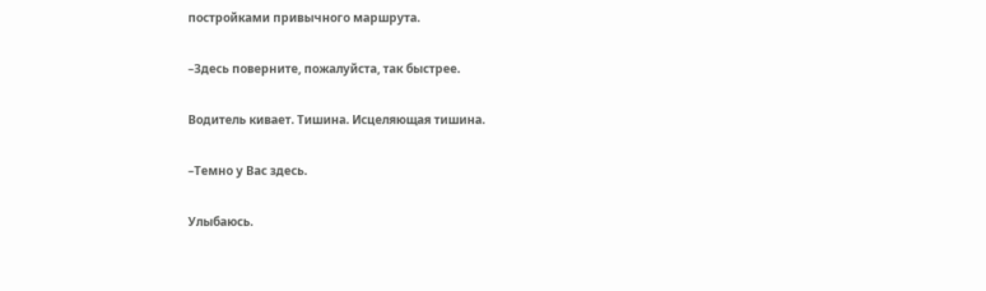постройками привычного маршрута.

–Здесь поверните, пожалуйста, так быстрее.

Водитель кивает. Тишина. Исцеляющая тишина.

–Темно у Вас здесь.

Улыбаюсь.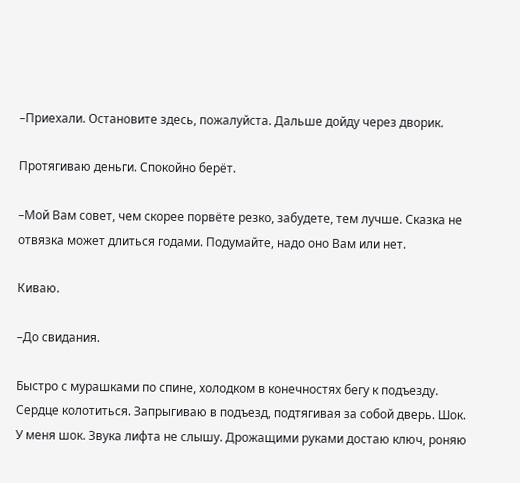–Приехали. Остановите здесь, пожалуйста. Дальше дойду через дворик.

Протягиваю деньги. Спокойно берёт.

–Мой Вам совет, чем скорее порвёте резко, забудете, тем лучше. Сказка не отвязка может длиться годами. Подумайте, надо оно Вам или нет.

Киваю.

–До свидания.

Быстро с мурашками по спине, холодком в конечностях бегу к подъезду. Сердце колотиться. Запрыгиваю в подъезд, подтягивая за собой дверь. Шок. У меня шок. Звука лифта не слышу. Дрожащими руками достаю ключ, роняю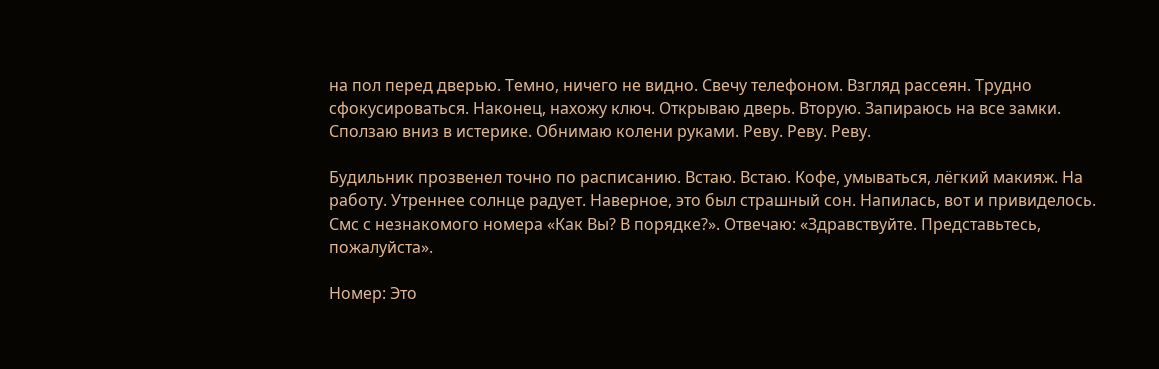на пол перед дверью. Темно, ничего не видно. Свечу телефоном. Взгляд рассеян. Трудно сфокусироваться. Наконец, нахожу ключ. Открываю дверь. Вторую. Запираюсь на все замки. Сползаю вниз в истерике. Обнимаю колени руками. Реву. Реву. Реву.

Будильник прозвенел точно по расписанию. Встаю. Встаю. Кофе, умываться, лёгкий макияж. На работу. Утреннее солнце радует. Наверное, это был страшный сон. Напилась, вот и привиделось. Смс с незнакомого номера «Как Вы? В порядке?». Отвечаю: «Здравствуйте. Представьтесь, пожалуйста».

Номер: Это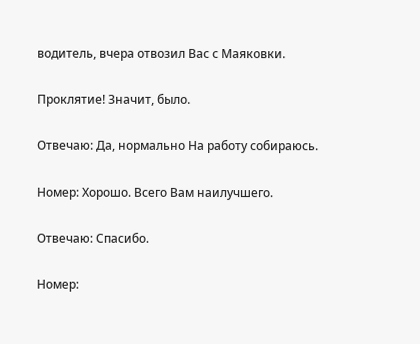водитель, вчера отвозил Вас с Маяковки.

Проклятие! Значит, было.

Отвечаю: Да, нормально На работу собираюсь.

Номер: Хорошо. Всего Вам наилучшего.

Отвечаю: Спасибо.

Номер: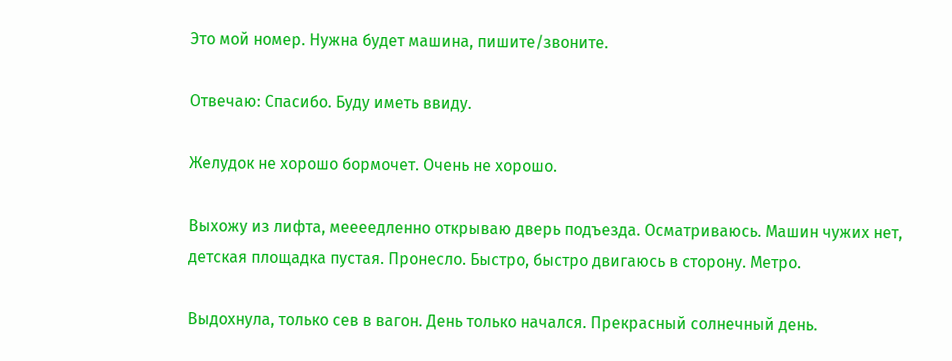Это мой номер. Нужна будет машина, пишите/звоните.

Отвечаю: Спасибо. Буду иметь ввиду.

Желудок не хорошо бормочет. Очень не хорошо.

Выхожу из лифта, меееедленно открываю дверь подъезда. Осматриваюсь. Машин чужих нет, детская площадка пустая. Пронесло. Быстро, быстро двигаюсь в сторону. Метро.

Выдохнула, только сев в вагон. День только начался. Прекрасный солнечный день.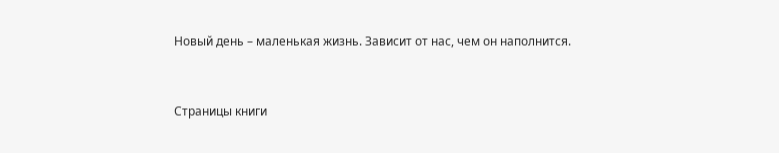Новый день – маленькая жизнь. Зависит от нас, чем он наполнится.


Страницы книги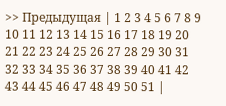>> Предыдущая | 1 2 3 4 5 6 7 8 9 10 11 12 13 14 15 16 17 18 19 20 21 22 23 24 25 26 27 28 29 30 31 32 33 34 35 36 37 38 39 40 41 42 43 44 45 46 47 48 49 50 51 |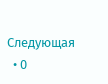Следующая
  • 0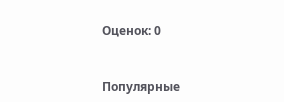Оценок: 0


Популярные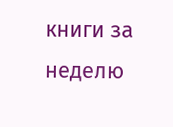книги за неделю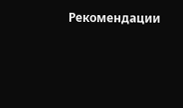Рекомендации